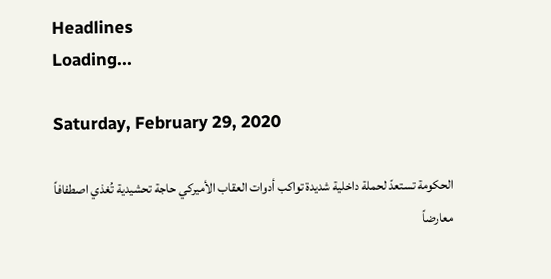Headlines
Loading...

Saturday, February 29, 2020

الحكومة تستعدّ لحملة داخلية شديدة تواكب أدوات العقاب الأميركي حاجة تحشيدية تُغذي اصطفافاً معارضاً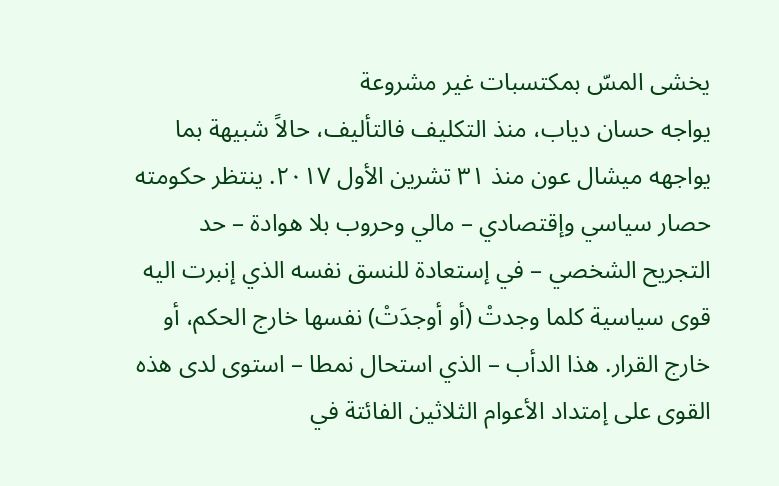يخشى المسّ بمكتسبات غير مشروعة
يواجه حسان دياب، منذ التكليف فالتأليف، حالاً شبيهة بما يواجهه ميشال عون منذ ٣١ تشرين الأول ٢٠١٧. ينتظر حكومته حصار سياسي وإقتصادي – مالي وحروب بلا هوادة – حد التجريح الشخصي – في إستعادة للنسق نفسه الذي إنبرت اليه قوى سياسية كلما وجدتْ (أو أوجدَتْ) نفسها خارج الحكم، أو خارج القرار. هذا الدأب – الذي استحال نمطا – استوى لدى هذه القوى على إمتداد الأعوام الثلاثين الفائتة في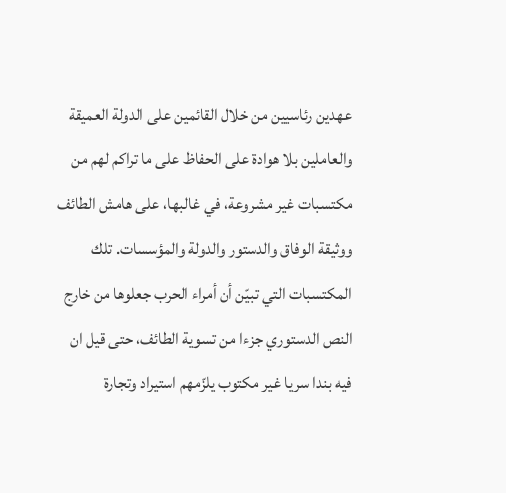عهدين رئاسيين من خلال القائمين على الدولة العميقة والعاملين بلا هوادة على الحفاظ على ما تراكم لهم من مكتسبات غير مشروعة، في غالبها، على هامش الطائف ووثيقة الوفاق والدستور والدولة والمؤسسات. تلك المكتسبات التي تبيّن أن أمراء الحرب جعلوها من خارج النص الدستوري جزءا من تسوية الطائف، حتى قيل ان فيه بندا سريا غير مكتوب يلزّمهم استيراد وتجارة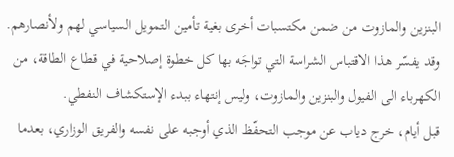البنزين والمازوت من ضمن مكتسبات أخرى بغية تأمين التمويل السياسي لهم ولأنصارهم. وقد يفسّر هذا الاقتباس الشراسة التي تواجَه بها كل خطوة إصلاحية في قطاع الطاقة، من الكهرباء الى الفيول والبنزين والمازوت، وليس إنتهاء ببدء الإستكشاف النفطي.
قبل أيام، خرج دياب عن موجب التحفّظ الذي أوجبه على نفسه والفريق الوزاري، بعدما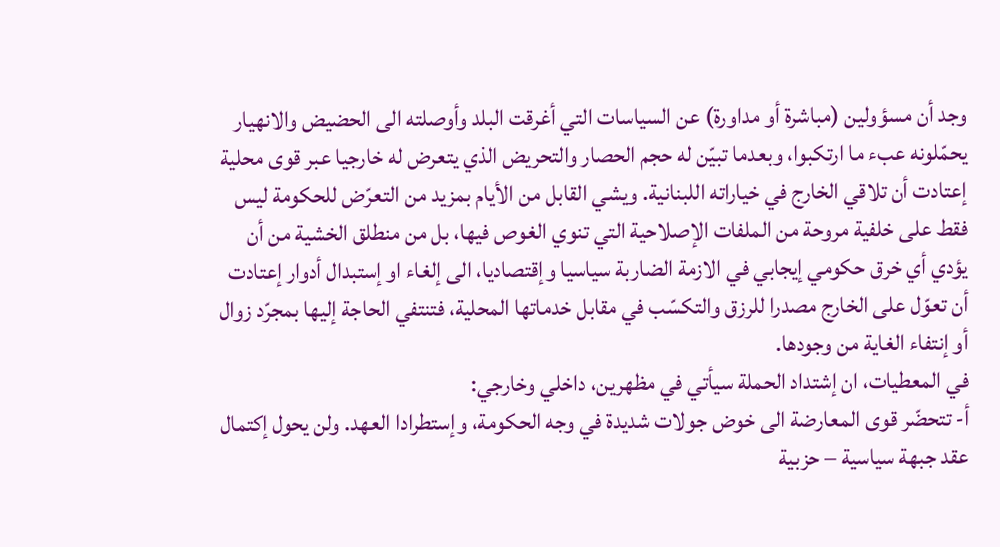وجد أن مسؤولين (مباشرة أو مداورة) عن السياسات التي أغرقت البلد وأوصلته الى الحضيض والانهيار يحمّلونه عبء ما ارتكبوا، وبعدما تبيّن له حجم الحصار والتحريض الذي يتعرض له خارجيا عبر قوى محلية إعتادت أن تلاقي الخارج في خياراته اللبنانية. ويشي القابل من الأيام بمزيد من التعرّض للحكومة ليس فقط على خلفية مروحة من الملفات الإصلاحية التي تنوي الغوص فيها، بل من منطلق الخشية من أن يؤدي أي خرق حكومي إيجابي في الازمة الضاربة سياسيا وإقتصاديا، الى إلغاء او إستبدال أدوار إعتادت أن تعوّل على الخارج مصدرا للرزق والتكسّب في مقابل خدماتها المحلية، فتنتفي الحاجة إليها بمجرّد زوال أو إنتفاء الغاية من وجودها.
في المعطيات، ان إشتداد الحملة سيأتي في مظهرين، داخلي وخارجي:
أ- تتحضّر قوى المعارضة الى خوض جولات شديدة في وجه الحكومة، وإستطرادا العهد. ولن يحول إكتمال عقد جبهة سياسية – حزبية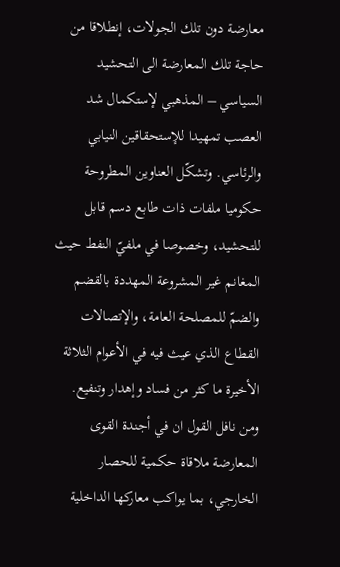معارضة دون تلك الجولات، إنطلاقا من حاجة تلك المعارضة الى التحشيد السياسي – المذهبي لإستكمال شد العصب تمهيدا للإستحقاقين النيابي والرئاسي. وتشكّل العناوين المطروحة حكوميا ملفات ذات طابع دسم قابل للتحشيد، وخصوصا في ملفيّ النفط حيث المغانم غير المشروعة المهددة بالقضم والضمّ للمصلحة العامة، والإتصالات القطاع الذي عيث فيه في الأعوام الثلاثة الأخيرة ما كثر من فساد وإهدار وتنفيع. ومن نافل القول ان في أجندة القوى المعارضة ملاقاة حكمية للحصار الخارجي، بما يواكب معاركها الداخلية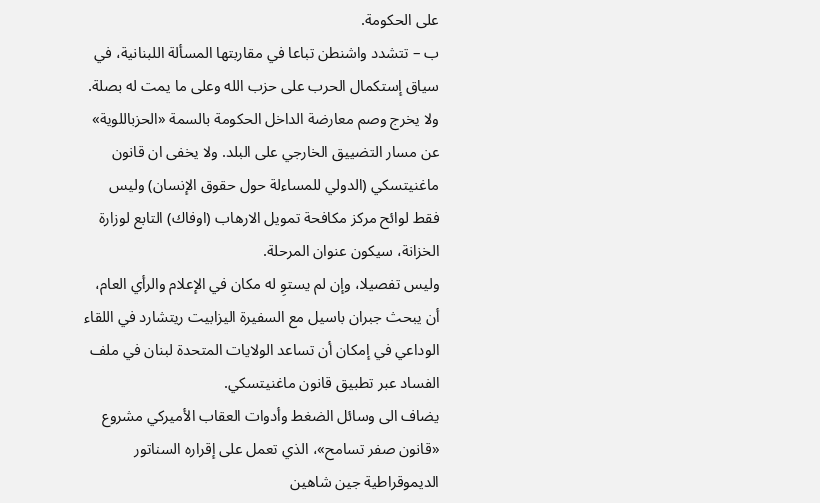على الحكومة.
ب – تتشدد واشنطن تباعا في مقاربتها المسألة اللبنانية، في سياق إستكمال الحرب على حزب الله وعلى ما يمت له بصلة. ولا يخرج وصم معارضة الداخل الحكومة بالسمة «الحزباللوية» عن مسار التضييق الخارجي على البلد. ولا يخفى ان قانون ماغنيتسكي (الدولي للمساءلة حول حقوق الإنسان) وليس فقط لوائح مركز مكافحة تمويل الارهاب (اوفاك) التابع لوزارة الخزانة، سيكون عنوان المرحلة.
وليس تفصيلا، وإن لم يستوِ له مكان في الإعلام والرأي العام، أن يبحث جبران باسيل مع السفيرة اليزابيت ريتشارد في اللقاء الوداعي في إمكان أن تساعد الولايات المتحدة لبنان في ملف الفساد عبر تطبيق قانون ماغنيتسكي.
يضاف الى وسائل الضغط وأدوات العقاب الأميركي مشروع «قانون صفر تسامح»، الذي تعمل على إقراره السناتور الديموقراطية جين شاهين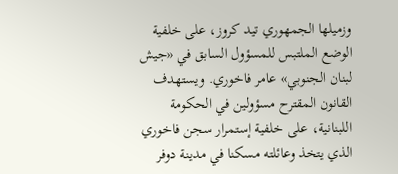وزميلها الجمهوري تيد كروز، على خلفية الوضع الملتبس للمسؤول السابق في «جيش لبنان الجنوبي» عامر فاخوري. ويستهدف القانون المقترح مسؤولين في الحكومة اللبنانية، على خلفية إستمرار سجن فاخوري الذي يتخذ وعائلته مسكنا في مدينة دوفر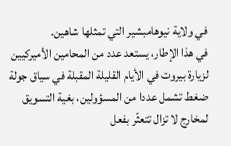في ولاية نيوهامبشير التي تمثلها شاهين.
في هذا الإطار، يستعد عدد من المحامين الأميركيين لزيارة بيروت في الأيام القليلة المقبلة في سياق جولة ضغط تشمل عددا من المسؤولين، بغية التسويق لمخارج لا تزال تتعثّر بفعل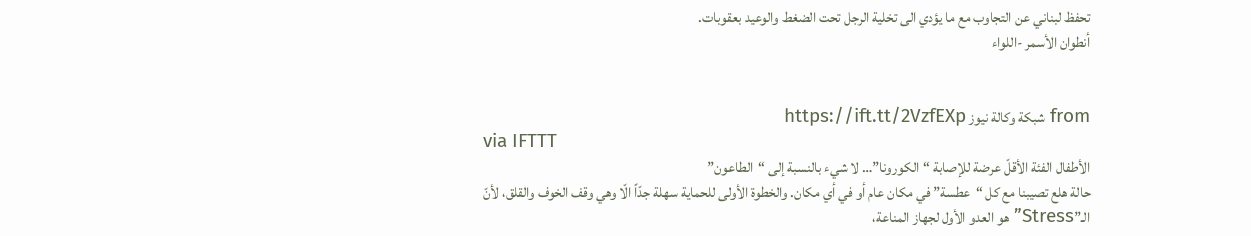تحفظ لبناني عن التجاوب مع ما يؤدي الى تخلية الرجل تحت الضغط والوعيد بعقوبات.
أنطوان الأسمر -اللواء


from شبكة وكالة نيوز https://ift.tt/2VzfEXp
via IFTTT
الأطفال الفئة الأقلّ عرضة للإصابة “الكورونا”… لا شيء بالنسبة إلى “الطاعون”
حالة هلع تصيبنا مع كل “عطسة” في مكان عام أو في أي مكان. والخطوة الأولى للحماية سهلة جدّاً الّا وهي وقف الخوف والقلق، لأنّ الـ”Stress” هو العدو الأول لجهاز المناعة،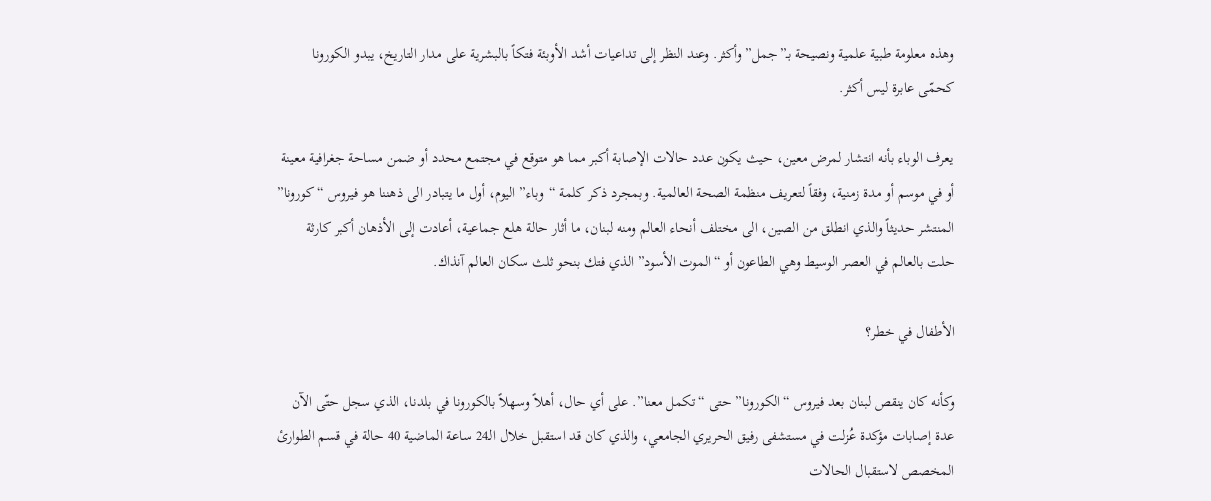وهذه معلومة طبية علمية ونصيحة بـ”جمل” وأكثر. وعند النظر إلى تداعيات أشد الأوبئة فتكاً بالبشرية على مدار التاريخ، يبدو الكورونا كحمّى عابرة ليس أكثر.

يعرف الوباء بأنه انتشار لمرض معين، حيث يكون عدد حالات الإصابة أكبر مما هو متوقع في مجتمع محدد أو ضمن مساحة جغرافية معينة أو في موسم أو مدة زمنية، وفقاً لتعريف منظمة الصحة العالمية. وبمجرد ذكر كلمة “وباء” اليوم، أول ما يتبادر الى ذهننا هو فيروس “كورونا” المنتشر حديثاً والذي انطلق من الصين، الى مختلف أنحاء العالم ومنه لبنان، ما أثار حالة هلع جماعية، أعادت إلى الأذهان أكبر كارثة حلت بالعالم في العصر الوسيط وهي الطاعون أو “الموت الأسود” الذي فتك بنحو ثلث سكان العالم آنذاك.

الأطفال في خطر؟

وكأنه كان ينقص لبنان بعد فيروس “الكورونا” حتى “تكمل معنا”. على أي حال، أهلاً وسهلاً بالكورونا في بلدنا، الذي سجل حتّى الآن عدة إصابات مؤكدة عُزلت في مستشفى رفيق الحريري الجامعي، والذي كان قد استقبل خلال الـ24 ساعة الماضية 40 حالة في قسم الطوارئ المخصص لاستقبال الحالات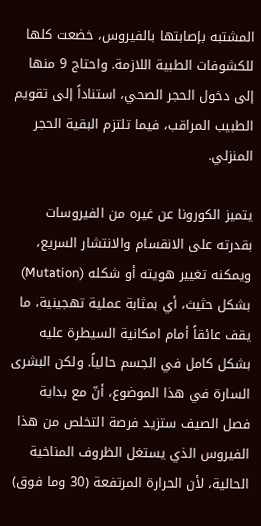المشتبه بإصابتها بالفيروس، خضعت كلها للكشوفات الطبية اللازمة. واحتاج 9 منها إلى دخول الحجر الصحي، استناداً إلى تقويم الطبيب المراقب، فيما تلتزم البقية الحجر المنزلي.

يتميز الكورونا عن غيره من الفيروسات بقدرته على الانقسام والانتشار السريع، ويمكنه تغيير هويته أو شكله (Mutation) بشكل حثيث، أي بمثابة عملية تهجينية، ما يقف عائقاً أمام امكانية السيطرة عليه بشكل كامل في الجسم حالياً. ولكن البشرى السارة في هذا الموضوع، أنّ مع بداية فصل الصيف ستزيد فرصة التخلص من هذا الفيروس الذي يستغل الظروف المناخية الحالية، لأن الحرارة المرتفعة (30 وما فوق)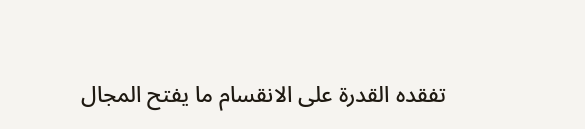تفقده القدرة على الانقسام ما يفتح المجال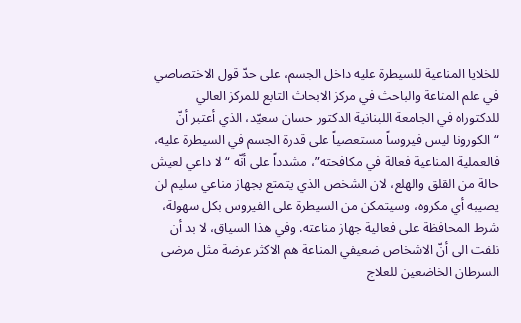للخلايا المناعية للسيطرة عليه داخل الجسم، على حدّ قول الاختصاصي في علم المناعة والباحث في مركز الابحاث التابع للمركز العالي للدكتوراه في الجامعة اللبنانية الدكتور حسان سعيّد، الذي أعتبر أنّ “الكورونا ليس فيروساً مستعصياً على قدرة الجسم في السيطرة عليه، فالعملية المناعية فعالة في مكافحته”، مشدداً على أنّه “لا داعي لعيش حالة من القلق والهلع، لان الشخص الذي يتمتع بجهاز مناعي سليم لن يصيبه أي مكروه، وسيتمكن من السيطرة على الفيروس بكل سهولة، شرط المحافظة على فعالية جهاز مناعته. وفي هذا السياق، لا بد أن نلفت الى أنّ الاشخاص ضعيفي المناعة هم الاكثر عرضة مثل مرضى السرطان الخاضعين للعلاج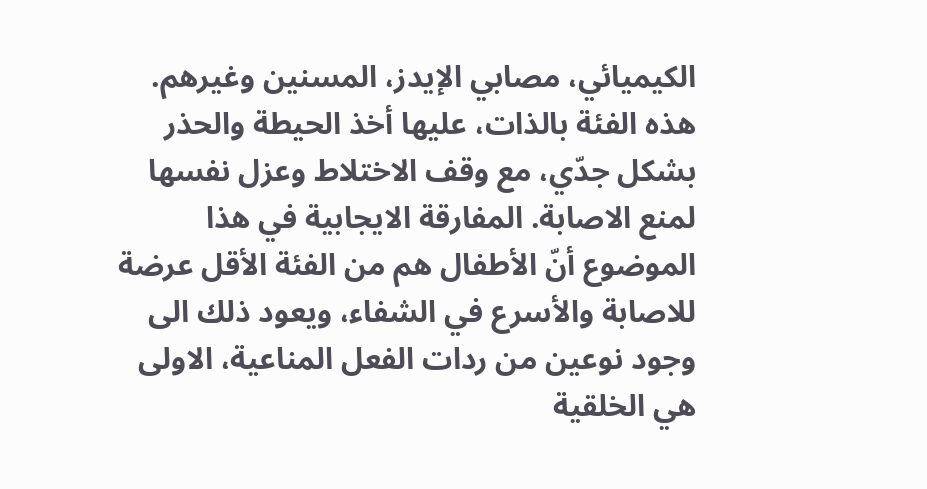الكيميائي، مصابي الإيدز، المسنين وغيرهم. هذه الفئة بالذات، عليها أخذ الحيطة والحذر بشكل جدّي، مع وقف الاختلاط وعزل نفسها لمنع الاصابة. المفارقة الايجابية في هذا الموضوع أنّ الأطفال هم من الفئة الأقل عرضة للاصابة والأسرع في الشفاء، ويعود ذلك الى وجود نوعين من ردات الفعل المناعية، الاولى هي الخلقية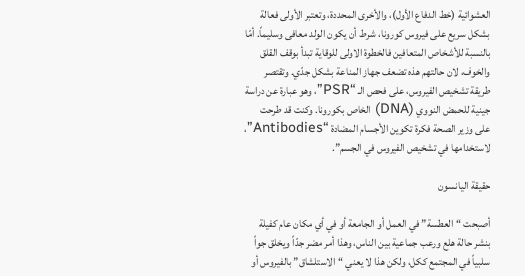العشوائية (خط الدفاع الأول)، والأخرى المحددة، وتعتبر الأولى فعالة بشكل سريع على فيروس كورونا، شرط أن يكون الولد معافى وسليماً. أمّا بالنسبة للأشخاص المتعافين فالخطوة الاولى للوقاية تبدأ بوقف القلق والخوف، لان حالتهم هذه تضعف جهاز المناعة بشكل جدّي. وتقتصر طريقة تشخيص الفيروس، على فحص الـ “PSR”، وهو عبارة عن دراسة جينية للحمض النووي (DNA) الخاص بكورونا. وكنت قد طرحت على وزير الصحة فكرة تكوين الأجسام المضادة “Antibodies”، لاستخدامها في تشخيص الفيروس في الجسم”.

حقيقة اليانسون

أصبحت “العطسة” في العمل أو الجامعة أو في أي مكان عام كفيلة بنشر حالة هلع ورعب جماعية بين الناس، وهذا أمر مضر جدّاً ويخلق جواً سلبياً في المجتمع ككل، ولكن هذا لا يعني “الاستلشاق” بالفيروس أو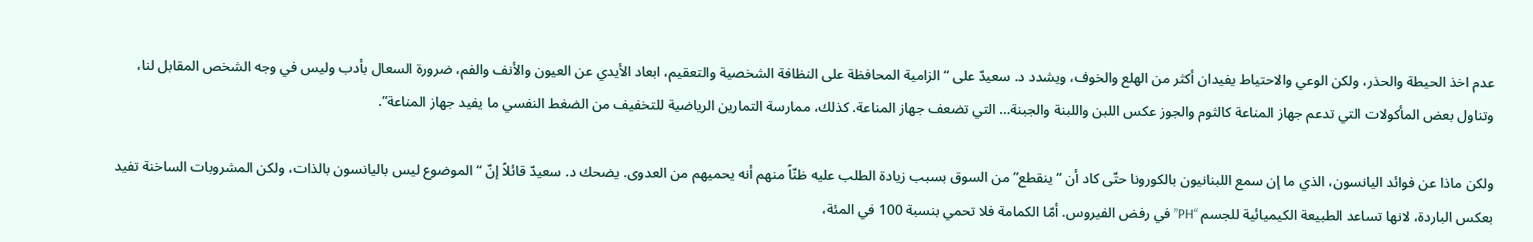عدم اخذ الحيطة والحذر، ولكن الوعي والاحتياط يفيدان أكثر من الهلع والخوف، ويشدد د. سعيدّ على “الزامية المحافظة على النظافة الشخصية والتعقيم، ابعاد الأيدي عن العيون والأنف والفم، ضرورة السعال بأدب وليس في وجه الشخص المقابل لنا، وتناول بعض المأكولات التي تدعم جهاز المناعة كالثوم والجوز عكس اللبن واللبنة والجبنة… التي تضعف جهاز المناعة. كذلك، ممارسة التمارين الرياضية للتخفيف من الضغط النفسي ما يفيد جهاز المناعة”.

ولكن ماذا عن فوائد اليانسون، الذي ما إن سمع اللبنانيون بالكورونا حتّى كاد أن “ينقطع” من السوق بسبب زيادة الطلب عليه ظنّاً منهم أنه يحميهم من العدوى. يضحك د. سعيدّ قائلاً إنّ “الموضوع ليس باليانسون بالذات، ولكن المشروبات الساخنة تفيد بعكس الباردة، لانها تساعد الطبيعة الكيميائية للجسم “PH” في رفض الفيروس. أمّا الكمامة فلا تحمي بنسبة 100 في المئة،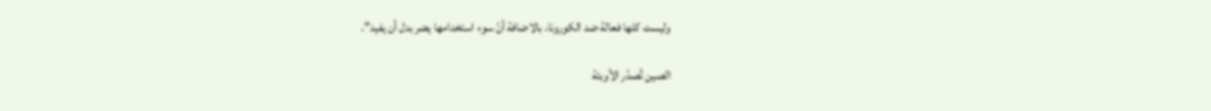وليست كلها فعالة ضد الكورونا، بالاضافة أنّ سوء استخدامها يضر بدل أن يفيد”.

الصين تُصدّر الأوبئة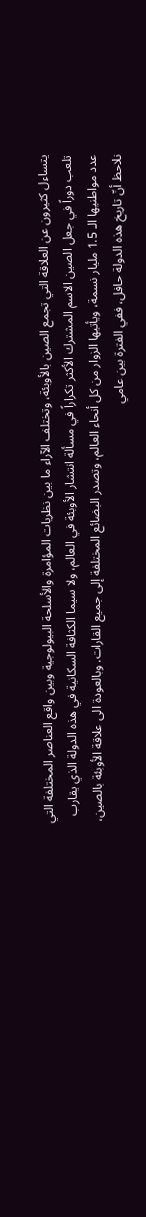يتساءل كثيرون عن العلاقة التي تجمع الصين بالأوبئة، وتختلف الآراء ما بين نظريات المؤامرة والأسلحة البيولوجية وبين واقع العناصر المختلفة التي تلعب دوراً في جعل الصين الاسم المشترك الأكثر تكراراً في مسألة انتشار الأوبئة في العالم، ولا سيما الكثافة السكانية في هذه الدولة الذي يقارب عدد مواطنيها الـ 1.5 مليار نسمة، ويأتيها الزوار من كل أنحاء العالم، وتصدر البضائع المختلفة إلى جميع القارات. وبالعودة الى علاقة الأوبئة بالصين، نلاحظ أنّ تاريخ هذه الدولة حافل، ففي الفترة بين عامي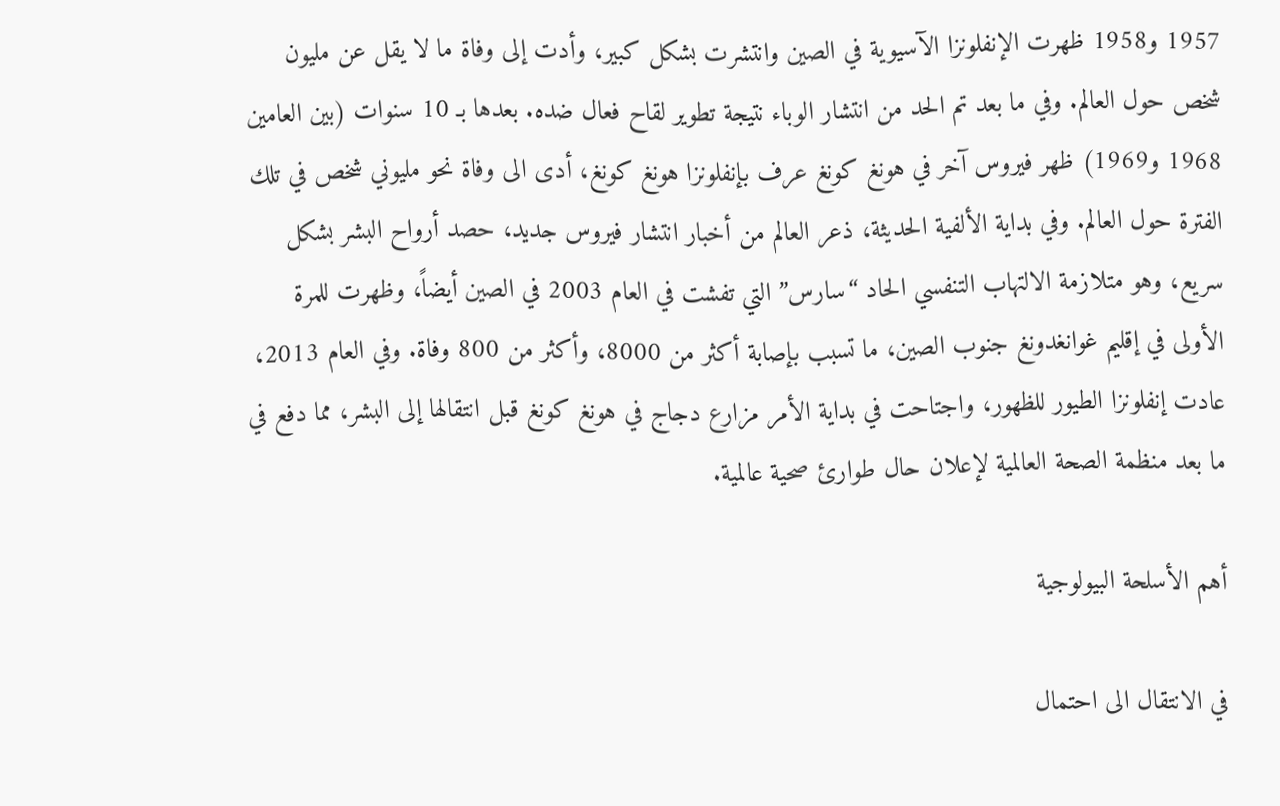1957 و1958 ظهرت الإنفلونزا الآسيوية في الصين وانتشرت بشكل كبير، وأدت إلى وفاة ما لا يقل عن مليون شخص حول العالم. وفي ما بعد تم الحد من انتشار الوباء نتيجة تطوير لقاح فعال ضده. بعدها بـ 10 سنوات (بين العامين 1968 و1969) ظهر فيروس آخر في هونغ كونغ عرف بإنفلونزا هونغ كونغ، أدى الى وفاة نحو مليوني شخص في تلك الفترة حول العالم. وفي بداية الألفية الحديثة، ذعر العالم من أخبار انتشار فيروس جديد، حصد أرواح البشر بشكل سريع، وهو متلازمة الالتهاب التنفسي الحاد “سارس” التي تفشت في العام 2003 في الصين أيضاً، وظهرت للمرة الأولى في إقليم غوانغدونغ جنوب الصين، ما تسبب بإصابة أكثر من 8000، وأكثر من 800 وفاة. وفي العام 2013، عادت إنفلونزا الطيور للظهور، واجتاحت في بداية الأمر مزارع دجاج في هونغ كونغ قبل انتقالها إلى البشر، مما دفع في ما بعد منظمة الصحة العالمية لإعلان حال طوارئ صحية عالمية.

أهم الأسلحة البيولوجية

في الانتقال الى احتمال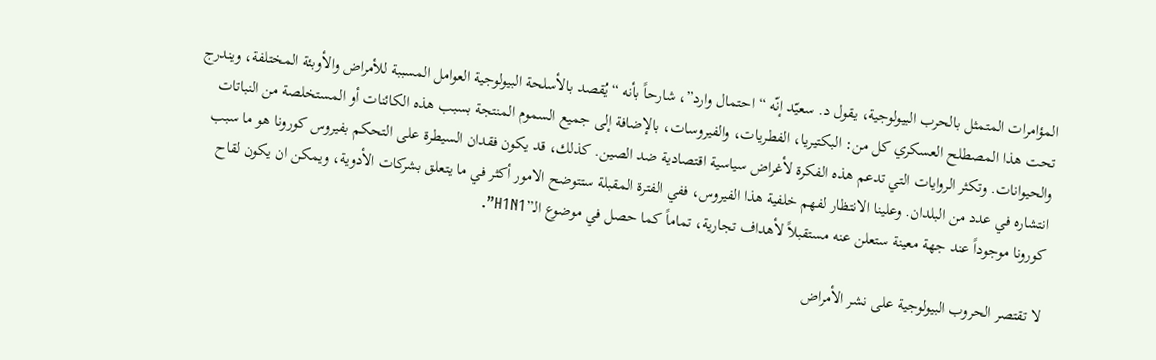المؤامرات المتمثل بالحرب البيولوجية، يقول د. سعيّد إنّه “احتمال وارد”، شارحاً بأنه “يُقصد بالأسلحة البيولوجية العوامل المسببة للأمراض والأوبئة المختلفة، ويندرج تحت هذا المصطلح العسكري كل من: البكتيريا، الفطريات، والفيروسات، بالإضافة إلى جميع السموم المنتجة بسبب هذه الكائنات أو المستخلصة من النباتات والحيوانات. وتكثر الروايات التي تدعم هذه الفكرة لأغراض سياسية اقتصادية ضد الصين. كذلك، قد يكون فقدان السيطرة على التحكم بفيروس كورونا هو ما سبب انتشاره في عدد من البلدان. وعلينا الانتظار لفهم خلفية هذا الفيروس، ففي الفترة المقبلة ستتوضح الامور أكثر في ما يتعلق بشركات الأدوية، ويمكن ان يكون لقاح كورونا موجوداً عند جهة معينة ستعلن عنه مستقبلاً لأهداف تجارية، تماماً كما حصل في موضوع الـ”H1N1”.

لا تقتصر الحروب البيولوجية على نشر الأمراض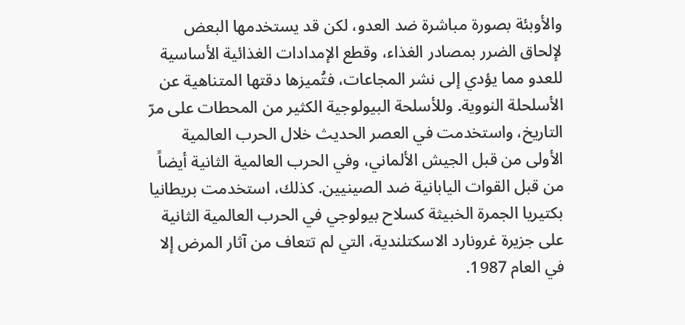والأوبئة بصورة مباشرة ضد العدو، لكن قد يستخدمها البعض لإلحاق الضرر بمصادر الغذاء، وقطع الإمدادات الغذائية الأساسية للعدو مما يؤدي إلى نشر المجاعات، فتُميزها دقتها المتناهية عن الأسلحلة النووية. وللأسلحة البيولوجية الكثير من المحطات على مرّ التاريخ، واستخدمت في العصر الحديث خلال الحرب العالمية الأولى من قبل الجيش الألماني، وفي الحرب العالمية الثانية أيضاً من قبل القوات اليابانية ضد الصينيين. كذلك، استخدمت بريطانيا بكتيريا الجمرة الخبيثة كسلاح بيولوجي في الحرب العالمية الثانية على جزيرة غرونارد الاسكتلندية، التي لم تتعاف من آثار المرض إلا في العام 1987.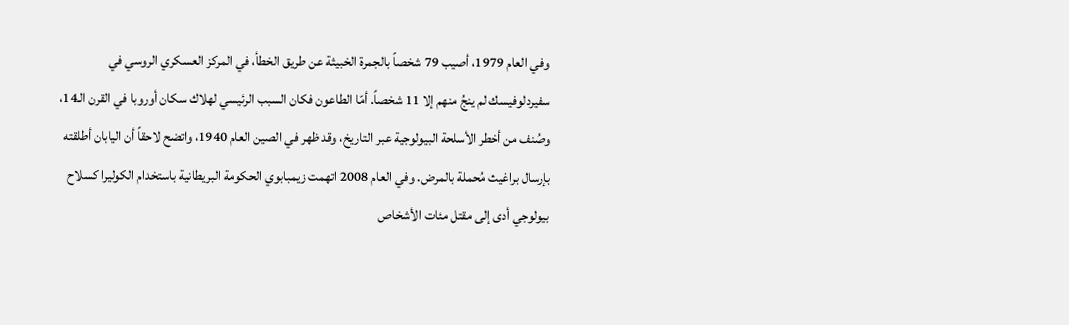وفي العام 1979، أصيب 79 شخصاً بالجمرة الخبيثة عن طريق الخطأ، في المركز العسكري الروسي في سفيردلوفيسك لم ينجُ منهم إلا 11 شخصاً. أمّا الطاعون فكان السبب الرئيسي لهلاك سكان أوروبا في القرن الـ14، وصُنف من أخطر الأسلحة البيولوجية عبر التاريخ، وقد ظهر في الصين العام 1940، واتضح لاحقاً أن اليابان أطلقته بإرسال براغيث مُحملة بالمرض. وفي العام 2008 اتهمت زيمبابوي الحكومة البريطانية باستخدام الكوليرا كسلاح بيولوجي أدى إلى مقتل مئات الأشخاص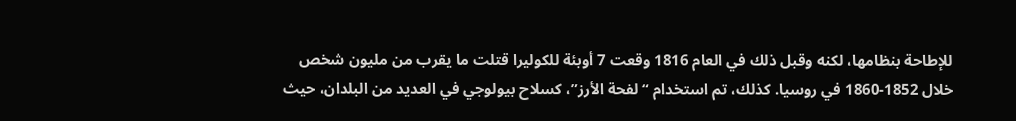للإطاحة بنظامها، لكنه وقبل ذلك في العام 1816 وقعت 7 أوبئة للكوليرا قتلت ما يقرب من مليون شخص خلال 1852-1860 في روسيا. كذلك، تم استخدام “لفحة الأرز”، كسلاح بيولوجي في العديد من البلدان، حيث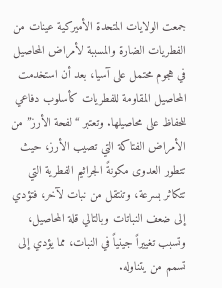جمعت الولايات المتحدة الأميركية عينات من الفطريات الضارة والمسببة لأمراض المحاصيل في هجوم محتمل على آسيا، بعد أن استخدمت المحاصيل المقاومة للفطريات كأسلوب دفاعي للحفاظ على محاصيلها. وتعتبر “لفحة الأرز” من الأمراض الفتاكة التي تصيب الأرز، حيث تتطور العدوى مكونةً الجراثيم الفطرية التي تتكاثر بسرعة، وتنتقل من نبات لآخر، فتؤدي إلى ضعف النباتات وبالتالي قلة المحاصيل، وتسبب تغييراً جينياً في النبات، مما يؤدي إلى تسمم من يتناوله.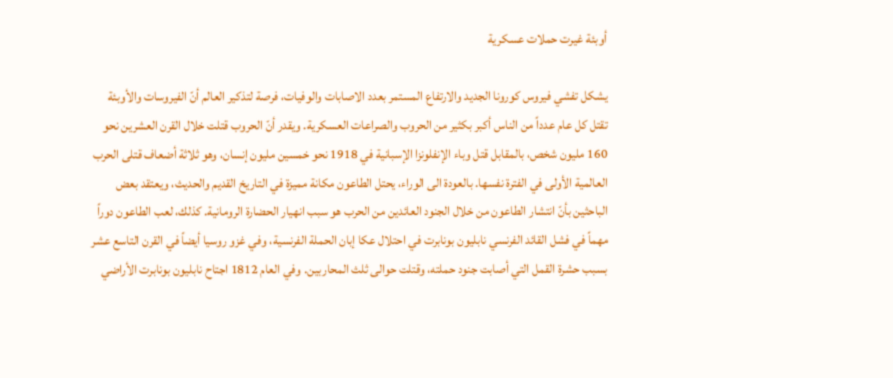أوبئة غيرت حملات عسكرية

يشكل تفشي فيروس كورونا الجديد والارتفاع المستمر بعدد الاصابات والوفيات، فرصة لتذكير العالم أنّ الفيروسات والأوبئة تقتل كل عام عدداً من الناس أكبر بكثير من الحروب والصراعات العسكرية. ويقدر أنّ الحروب قتلت خلال القرن العشرين نحو 160 مليون شخص، بالمقابل قتل وباء الإنفلونزا الإسبانية في 1918 نحو خمسين مليون إنسان، وهو ثلاثة أضعاف قتلى الحرب العالمية الأولى في الفترة نفسها. بالعودة الى الوراء، يحتل الطاعون مكانة مميزة في التاريخ القديم والحديث، ويعتقد بعض الباحثين بأنّ انتشار الطاعون من خلال الجنود العائدين من الحرب هو سبب انهيار الحضارة الرومانية. كذلك، لعب الطاعون دوراً مهماً في فشل القائد الفرنسي نابليون بونابرت في احتلال عكا إبان الحملة الفرنسية، وفي غزو روسيا أيضاً في القرن التاسع عشر بسبب حشرة القمل التي أصابت جنود حملته، وقتلت حوالى ثلث المحاربين. وفي العام 1812 اجتاح نابليون بونابرت الأراضي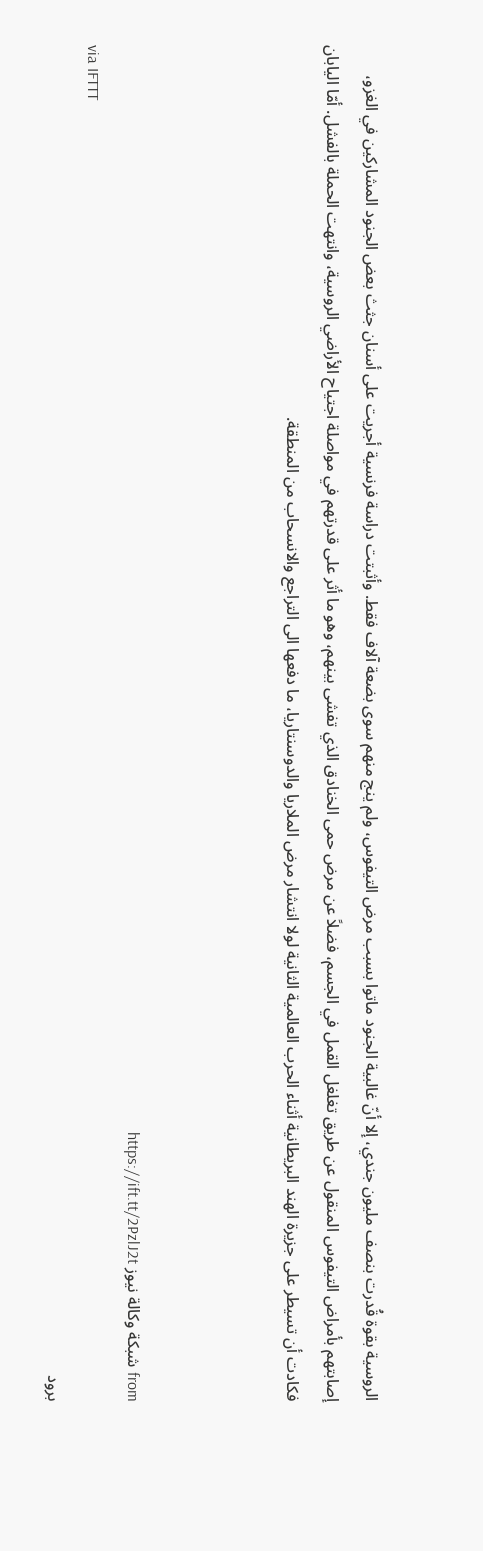الروسية بقوة قُدرت بنصف مليون جندي، إلا أنّ غالبية الجنود ماتوا بسبب مرض التيفوس، ولم ينج منهم سوى بضعة آلاف فقط. وأثبتت دراسة فرنسية أجريت على أسنان جثث بعض الجنود المشاركين في الغزو، إصابتهم بأمراض التيفوس المنقول عن طريق تغلغل القمل في الجسم، فضلاً عن مرض حمى الخنادق الذي تفشى بينهم، وهو ما أثر على قدرتهم في مواصلة اجتياح الأراضي الروسية، وانتهت الحملة بالفشل. أمّا اليابان فكادت أن تسيطر على جزيرة الهند البريطانية أثناء الحرب العالمية الثانية لولا انتشار مرض الملاريا والدوسنتاريا، ما دفعها الى التراجع والانسحاب من المنطقة.



from شبكة وكالة نيوز https://ift.tt/2PzlJ2t
via IFTTT
برود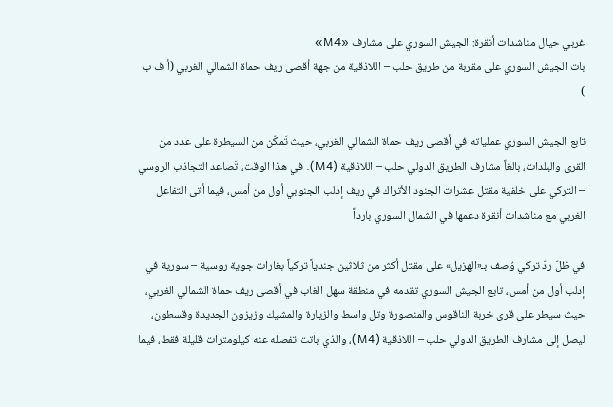غربي حيال مناشدات أنقرة: الجيش السوري على مشارف «M4»
بات الجيش السوري على مقربة من طريق حلب – اللاذقية من جهة أقصى ريف حماة الشمالي الغربي (أ ف ب )

تابع الجيش السوري عملياته في أقصى ريف حماة الشمالي الغربي، حيث تَمكّن من السيطرة على عدد من القرى والبلدات، بالغاً مشارف الطريق الدولي حلب – اللاذقية (M4). في هذا الوقت، تَصاعد التجاذب الروسي – التركي على خلفية مقتل عشرات الجنود الأتراك في ريف إدلب الجنوبي أول من أمس، فيما أتى التفاعل الغربي مع مناشدات أنقرة دعمها في الشمال السوري بارداً

في ظلّ ردّ تركي وُصف بـ«الهزيل» على مقتل أكثر من ثلاثين جندياً تركياً بغارات جوية روسية – سورية في إدلب أول من أمس، تابع الجيش السوري تقدمه في منطقة سهل الغاب في أقصى ريف حماة الشمالي الغربي، حيث سيطر على قرى خربة الناقوس والمنصورة وتل واسط والزيارة والمشيك وزيزون الجديدة وقسطون، ليصل إلى مشارف الطريق الدولي حلب – اللاذقية (M4)، والذي باتت تفصله عنه كيلومترات قليلة فقط، فيما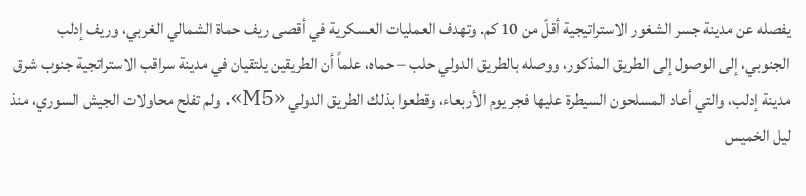يفصله عن مدينة جسر الشغور الاستراتيجية أقلّ من 10 كم. وتهدف العمليات العسكرية في أقصى ريف حماة الشمالي الغربي، وريف إدلب الجنوبي، إلى الوصول إلى الطريق المذكور، ووصله بالطريق الدولي حلب – حماه، علماً أن الطريقين يلتقيان في مدينة سراقب الاستراتجية جنوب شرق مدينة إدلب، والتي أعاد المسلحون السيطرة عليها فجر يوم الأربعاء، وقطعوا بذلك الطريق الدولي «M5». ولم تفلح محاولات الجيش السوري، منذ ليل الخميس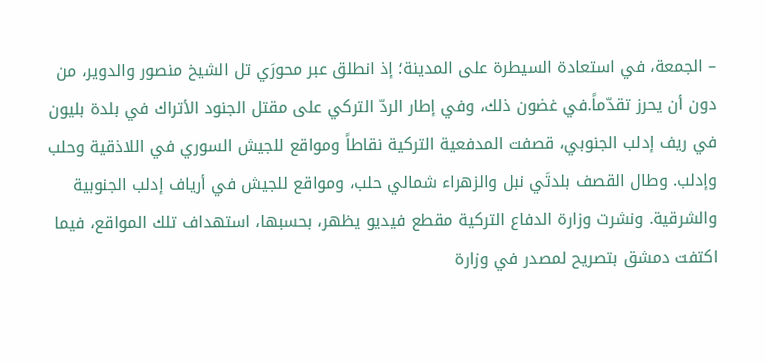– الجمعة، في استعادة السيطرة على المدينة؛ إذ انطلق عبر محورَي تل الشيخ منصور والدوير، من دون أن يحرز تقدّماً.في غضون ذلك، وفي إطار الردّ التركي على مقتل الجنود الأتراك في بلدة بليون في ريف إدلب الجنوبي، قصفت المدفعية التركية نقاطاً ومواقع للجيش السوري في اللاذقية وحلب وإدلب. وطال القصف بلدتَي نبل والزهراء شمالي حلب، ومواقع للجيش في أرياف إدلب الجنوبية والشرقية. ونشرت وزارة الدفاع التركية مقطع فيديو يظهر، بحسبها، استهداف تلك المواقع، فيما اكتفت دمشق بتصريح لمصدر في وزارة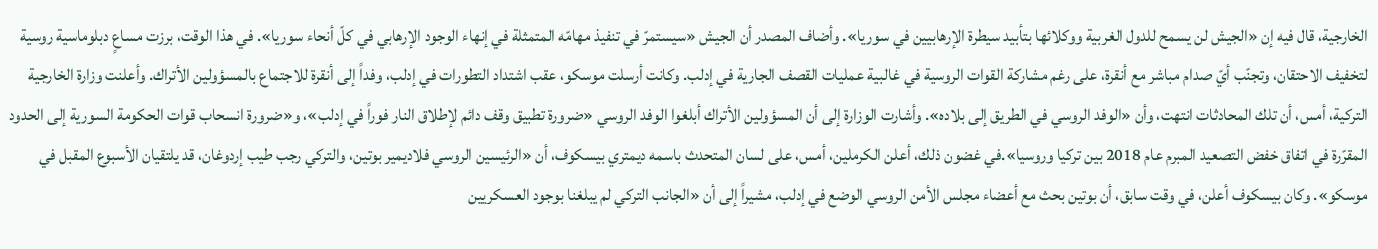الخارجية، قال فيه إن «الجيش لن يسمح للدول الغربية ووكلائها بتأبيد سيطرة الإرهابيين في سوريا». وأضاف المصدر أن الجيش «سيستمرّ في تنفيذ مهامّه المتمثلة في إنهاء الوجود الإرهابي في كلّ أنحاء سوريا». في هذا الوقت، برزت مساعٍ دبلوماسية روسية لتخفيف الاحتقان، وتجنّب أيّ صدام مباشر مع أنقرة، على رغم مشاركة القوات الروسية في غالبية عمليات القصف الجارية في إدلب. وكانت أرسلت موسكو، عقب اشتداد التطورات في إدلب، وفداً إلى أنقرة للاجتماع بالمسؤولين الأتراك. وأعلنت وزارة الخارجية التركية، أمس، أن تلك المحادثات انتهت، وأن «الوفد الروسي في الطريق إلى بلاده». وأشارت الوزارة إلى أن المسؤولين الأتراك أبلغوا الوفد الروسي «ضرورة تطبيق وقف دائم لإطلاق النار فوراً في إدلب»، و«ضرورة انسحاب قوات الحكومة السورية إلى الحدود المقرّرة في اتفاق خفض التصعيد المبرم عام 2018 بين تركيا وروسيا».في غضون ذلك، أعلن الكرملين، أمس، على لسان المتحدث باسمه ديمتري بيسكوف، أن «الرئيسين الروسي فلاديمير بوتين، والتركي رجب طيب إردوغان، قد يلتقيان الأسبوع المقبل في موسكو». وكان بيسكوف أعلن، في وقت سابق، أن بوتين بحث مع أعضاء مجلس الأمن الروسي الوضع في إدلب، مشيراً إلى أن «الجانب التركي لم يبلغنا بوجود العسكريين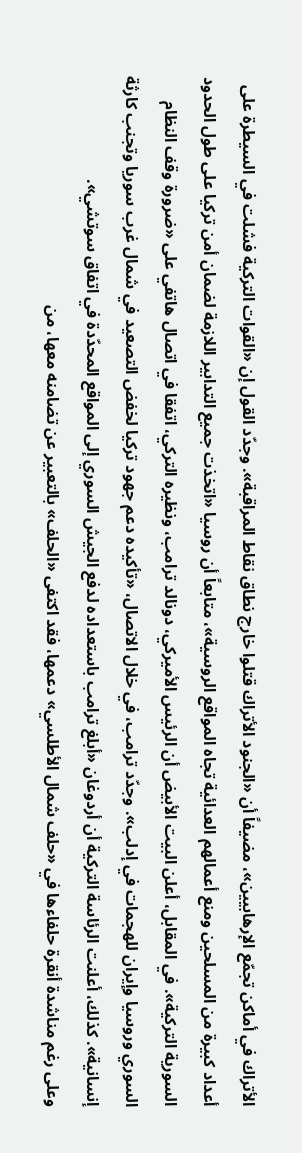الأتراك في أماكن تجمّع الإرهابيين»، مضيفاً أن «الجنود الأتراك قتلوا خارج نطاق نقاط المراقبة». وجدّد القول إن «القوات التركية فشلت في السيطرة على أعداد كبيرة من المسلحين ومنع أعمالهم العدائية تجاه المواقع الروسية»، متابعاً أن روسيا «اتخذت جميع التدابير اللازمة لضمان أمن تركيا على طول الحدود السورية التركية». في المقابل، أعلن البيت الأبيض أن الرئيس الأميركي، دونالد ترامب، ونظيره التركي، اتفقا في اتصال هاتفي على «ضرورة وقف النظام السوري وروسيا وإيران للهجمات في إدلب». وجدّد ترامب، في خلال الاتصال، «تأكيده دعم جهود تركيا لخفض التصعيد في شمال غرب سوريا وتجنب كارثة إنسانية». كذلك، أعلنت الرئاسة التركية أن أردوغان «أبلغ ترامب باستعداده لدفع الجيش السوري إلى المواقع المحدّدة في اتفاق سوتشي».
وعلى رغم مناشدة أنقرة حلفاءها في «حلف شمال الأطلسي» دعمها، فقد اكتفى «الحلف» بالتعبير عن تضامنه معها، من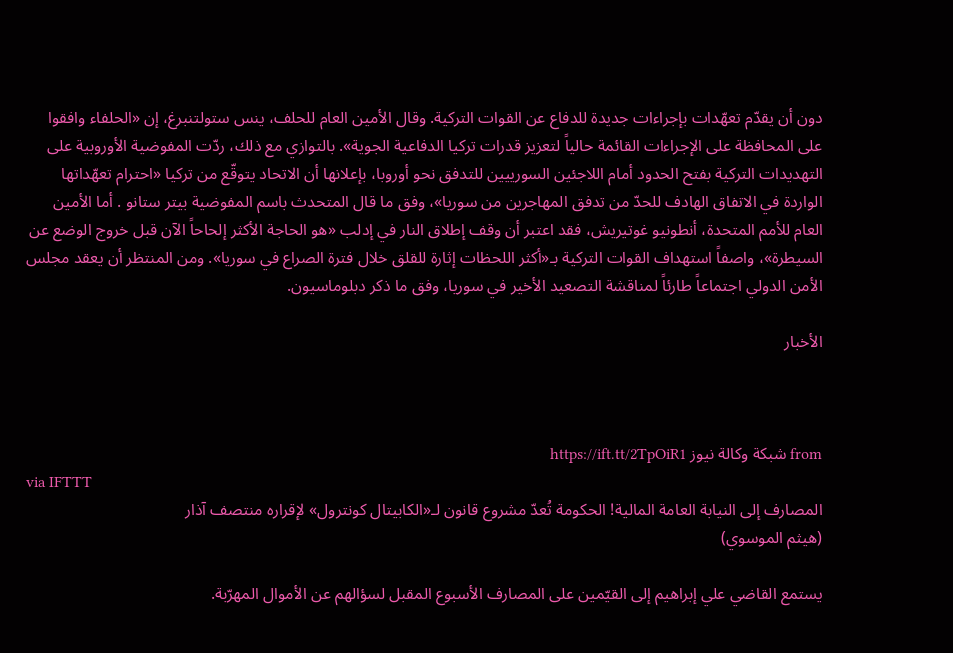دون أن يقدّم تعهّدات بإجراءات جديدة للدفاع عن القوات التركية. وقال الأمين العام للحلف، ينس ستولتنبرغ، إن «الحلفاء وافقوا على المحافظة على الإجراءات القائمة حالياً لتعزيز قدرات تركيا الدفاعية الجوية». بالتوازي مع ذلك، ردّت المفوضية الأوروبية على التهديدات التركية بفتح الحدود أمام اللاجئين السورييين للتدفق نحو أوروبا، بإعلانها أن الاتحاد يتوقّع من تركيا «احترام تعهّداتها الواردة في الاتفاق الهادف للحدّ من تدفق المهاجرين من سوريا»، وفق ما قال المتحدث باسم المفوضية بيتر ستانو . أما الأمين العام للأمم المتحدة، أنطونيو غوتيريش، فقد اعتبر أن وقف إطلاق النار في إدلب «هو الحاجة الأكثر إلحاحاً الآن قبل خروج الوضع عن السيطرة»، واصفاً استهداف القوات التركية بـ«أكثر اللحظات إثارة للقلق خلال فترة الصراع في سوريا». ومن المنتظر أن يعقد مجلس الأمن الدولي اجتماعاً طارئاً لمناقشة التصعيد الأخير في سوريا، وفق ما ذكر دبلوماسيون.

الأخبار



from شبكة وكالة نيوز https://ift.tt/2TpOiR1
via IFTTT
المصارف إلى النيابة العامة المالية! الحكومة تُعدّ مشروع قانون لـ«الكابيتال كونترول» لإقراره منتصف آذار
(هيثم الموسوي)

يستمع القاضي علي إبراهيم إلى القيّمين على المصارف الأسبوع المقبل لسؤالهم عن الأموال المهرّبة.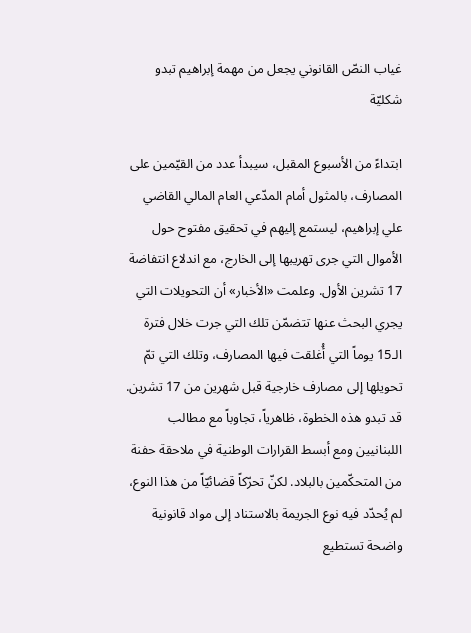غياب النصّ القانوني يجعل من مهمة إبراهيم تبدو شكليّة

ابتداءً من الأسبوع المقبل، سيبدأ عدد من القيّمين على المصارف، بالمثول أمام المدّعي العام المالي القاضي علي إبراهيم، ليستمع إليهم في تحقيق مفتوح حول الأموال التي جرى تهريبها إلى الخارج، مع اندلاع انتفاضة 17 تشرين الأول. وعلمت «الأخبار» أن التحويلات التي يجري البحث عنها تتضمّن تلك التي جرت خلال فترة الـ15 يوماً التي أُغلقت فيها المصارف، وتلك التي تمّ تحويلها إلى مصارف خارجية قبل شهرين من 17 تشرين.
قد تبدو هذه الخطوة، ظاهرياً، تجاوباً مع مطالب اللبنانيين ومع أبسط القرارات الوطنية في ملاحقة حفنة من المتحكّمين بالبلاد. لكنّ تحرّكاً قضائيّاً من هذا النوع، لم يُحدّد فيه نوع الجريمة بالاستناد إلى مواد قانونية واضحة تستطيع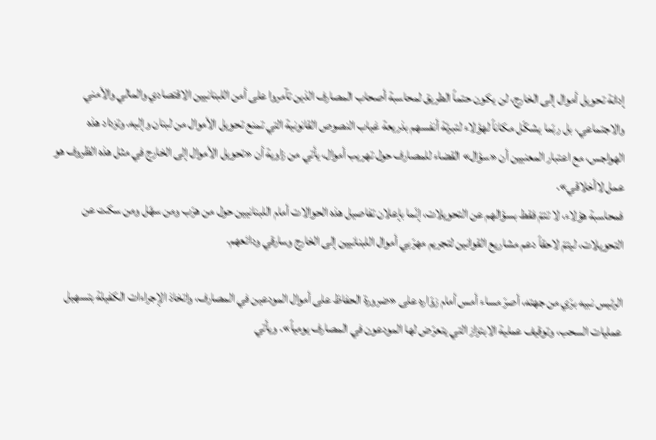إدانة تحويل أموال إلى الخارج، لن يكون حتماً الطريق لمحاسبة أصحاب المصارف الذين تآمروا على أمن اللبنانيين الاقتصادي والمالي والأمني والاجتماعي، بل ربّما يشكّل مكاناً لهؤلاء لتبرئة أنفسهم بذريعة غياب النصوص القانونية التي تمنع تحويل الأموال من لبنان وإليه. وتزداد هذه الهواجس، مع اعتبار المعنيين أن «سؤال» القضاء للمصارف حول تهريب أموال، يأتي من زاوية أن «تحويل الأموال إلى الخارج في مثل هذه الظروف هو عمل لاأخلاقي».
فمحاسبة هؤلاء، لا تتمّ فقط بسؤالهم عن التحويلات، إنّما بإعلان تفاصيل هذه الحوالات أمام اللبنانيين حول من هرّب ومن سهّل ومن سكت عن التحويلات، ليتمّ لاحقاً دعم مشاريع القوانين لتجريم مهرّبي أموال اللبنانيين إلى الخارج وسارقي ودائعهم.

الرئيس نبيه برّي من جهته، أصرّ مساء أمس أمام زوّاره على «ضرورة الحفاظ على أموال المودعين في المصارف، واتخاذ الإجراءات الكفيلة بتسهيل عمليات السحب، وتوقيف عملية الابتزاز التي يتعرّض لها المودعون في المصارف يومياً». ويأتي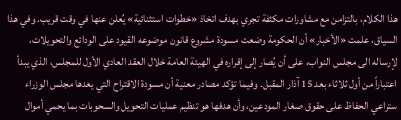هذا الكلام، بالتزامن مع مشاورات مكثفة تجري بهدف اتخاذ «خطوات استثنائية» يُعلن عنها في وقت قريب. وفي هذا السياق، علمت «الأخبار» أن الحكومة وضعت مسودة مشروع قانون موضوعه القيود على الودائع والتحويلات، لإرساله الى مجلس النواب، على أن يُصار إلى إقراره في الهيئة العامة خلال العقد العادي الأول للمجلس، الذي يبدأ اعتباراً من أول ثلاثاء بعد 15 آذار المقبل. وفيما تؤكد مصادر معنية أن مسودة الاقتراح التي يعدها مجلس الوزراء ستراعي الحفاظ على حقوق صغار المودعين، وأن هدفها هو تنظيم عمليات التحويل والسحوبات بما يحمي أموال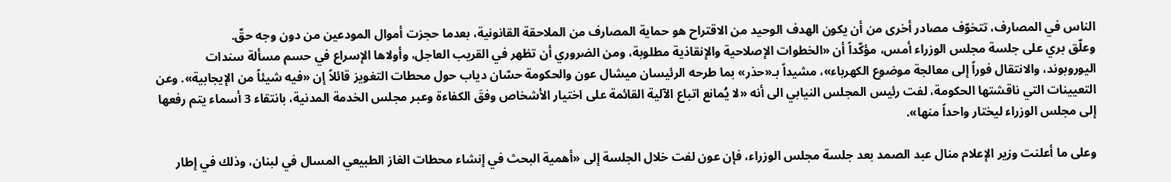الناس في المصارف، تتخوّف مصادر أخرى من أن يكون الهدف الوحيد من الاقتراح هو حماية المصارف من الملاحقة القانونية، بعدما حجزت أموال المودعين من دون وجه حقّ.
وعلّق بري على جلسة مجلس الوزراء أمس، مؤكّداً أن «الخطوات الإصلاحية والإنقاذية مطلوبة، ومن الضروري أن تظهر في القريب العاجل، وأولاها الإسراع في حسم مسألة سندات اليوروبوند، والانتقال فوراً إلى معالجة موضوع الكهرباء»، مشيداً بـ«حذر» بما طرحه الرئيسان ميشال عون والحكومة حسّان دياب حول محطات التغويز قائلاً إن «فيه شيئاً من الإيجابية». وعن التعيينات التي ناقشتها الحكومة، لفت رئيس المجلس النيابي الى أنه «لا يُمانع اتباع الآلية القائمة على اختيار الأشخاص وفقَ الكفاءة وعبر مجلس الخدمة المدنية، بانتقاء 3 أسماء يتم رفعها إلى مجلس الوزراء ليختار واحداً منها».

وعلى ما أعلنت وزير الإعلام منال عبد الصمد بعد جلسة مجلس الوزراء، فإن عون لفت خلال الجلسة إلى «أهمية البحث في إنشاء محطات الغاز الطبيعي المسال في لبنان، وذلك في إطار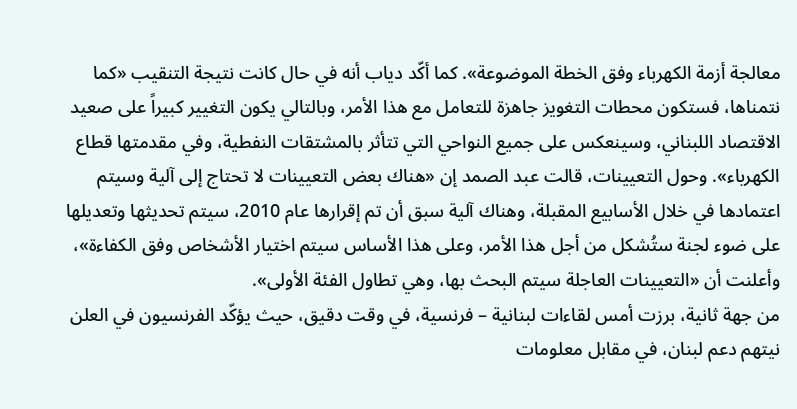معالجة أزمة الكهرباء وفق الخطة الموضوعة». كما أكّد دياب أنه في حال كانت نتيجة التنقيب «كما نتمناها، فستكون محطات التغويز جاهزة للتعامل مع هذا الأمر، وبالتالي يكون التغيير كبيراً على صعيد الاقتصاد اللبناني، وسينعكس على جميع النواحي التي تتأثر بالمشتقات النفطية، وفي مقدمتها قطاع الكهرباء». وحول التعيينات، قالت عبد الصمد إن «هناك بعض التعيينات لا تحتاج إلى آلية وسيتم اعتمادها في خلال الأسابيع المقبلة، وهناك آلية سبق أن تم إقرارها عام 2010، سيتم تحديثها وتعديلها على ضوء لجنة ستُشكل من أجل هذا الأمر، وعلى هذا الأساس سيتم اختيار الأشخاص وفق الكفاءة»، وأعلنت أن «التعيينات العاجلة سيتم البحث بها، وهي تطاول الفئة الأولى».
من جهة ثانية، برزت أمس لقاءات لبنانية – فرنسية، في وقت دقيق، حيث يؤكّد الفرنسيون في العلن نيتهم دعم لبنان، في مقابل معلومات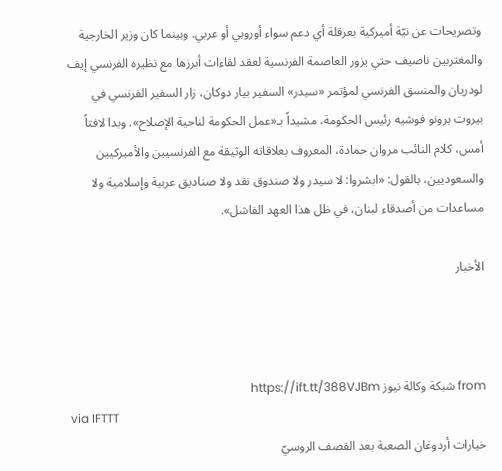وتصريحات عن نيّة أميركية بعرقلة أي دعم سواء أوروبي أو عربي. وبينما كان وزير الخارجية والمغتربين ناصيف حتي يزور العاصمة الفرنسية لعقد لقاءات أبرزها مع نظيره الفرنسي إيف لودريان والمنسق الفرنسي لمؤتمر «سيدر» السفير بيار دوكان، زار السفير الفرنسي في بيروت برونو فوشيه رئيس الحكومة، مشيداً بـ«عمل الحكومة لناحية الإصلاح». وبدا لافتاً أمس، كلام النائب مروان حمادة، المعروف بعلاقاته الوثيقة مع الفرنسيين والأميركيين والسعوديين، بالقول: «ابشروا: لا سيدر ولا صندوق نقد ولا صناديق عربية وإسلامية ولا مساعدات من أصدقاء لبنان، في ظل هذا العهد الفاشل».

الأخبار



from شبكة وكالة نيوز https://ift.tt/388VJBm
via IFTTT
خيارات أردوغان الصعبة بعد القصف الروسيّ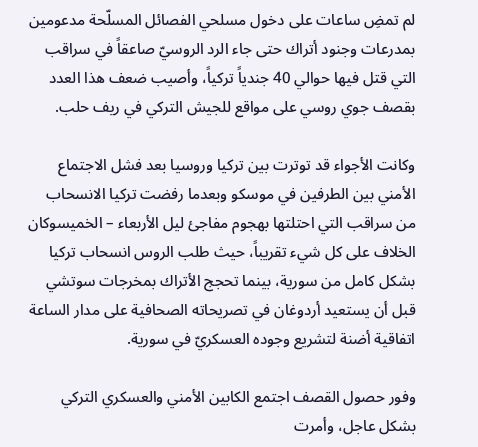لم تمضِ ساعات على دخول مسلحي الفصائل المسلّحة مدعومين بمدرعات وجنود أتراك حتى جاء الرد الروسيّ صاعقاً في سراقب التي قتل فيها حوالي 40 جندياً تركياً، وأصيب ضعف هذا العدد بقصف جوي روسي على مواقع للجيش التركي في ريف حلب.

وكانت الأجواء قد توترت بين تركيا وروسيا بعد فشل الاجتماع الأمني بين الطرفين في موسكو وبعدما رفضت تركيا الانسحاب من سراقب التي احتلتها بهجوم مفاجئ ليل الأربعاء – الخميسوكان الخلاف على كل شيء تقريباً، حيث طلب الروس انسحاب تركيا بشكل كامل من سورية، بينما تحجج الأتراك بمخرجات سوتشي قبل أن يستعيد أردوغان في تصريحاته الصحافية على مدار الساعة اتفاقية أضنة لتشريع وجوده العسكريّ في سورية.

وفور حصول القصف اجتمع الكابين الأمني والعسكري التركي بشكل عاجل، وأمرت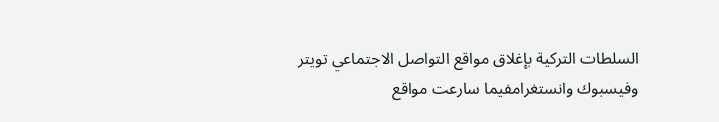السلطات التركية بإغلاق مواقع التواصل الاجتماعي تويتر وفيسبوك وانستغرامفيما سارعت مواقع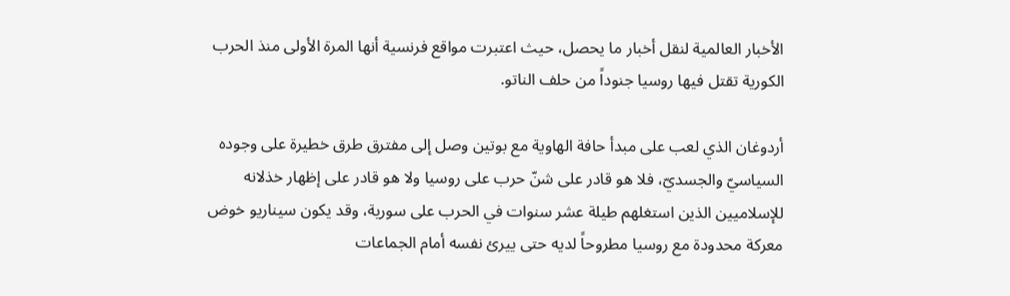الأخبار العالمية لنقل أخبار ما يحصل، حيث اعتبرت مواقع فرنسية أنها المرة الأولى منذ الحرب الكورية تقتل فيها روسيا جنوداً من حلف الناتو.

أردوغان الذي لعب على مبدأ حافة الهاوية مع بوتين وصل إلى مفترق طرق خطيرة على وجوده السياسيّ والجسديّ، فلا هو قادر على شنّ حرب على روسيا ولا هو قادر على إظهار خذلانه للإسلاميين الذين استغلهم طيلة عشر سنوات في الحرب على سورية، وقد يكون سيناريو خوض معركة محدودة مع روسيا مطروحاً لديه حتى ييرئ نفسه أمام الجماعات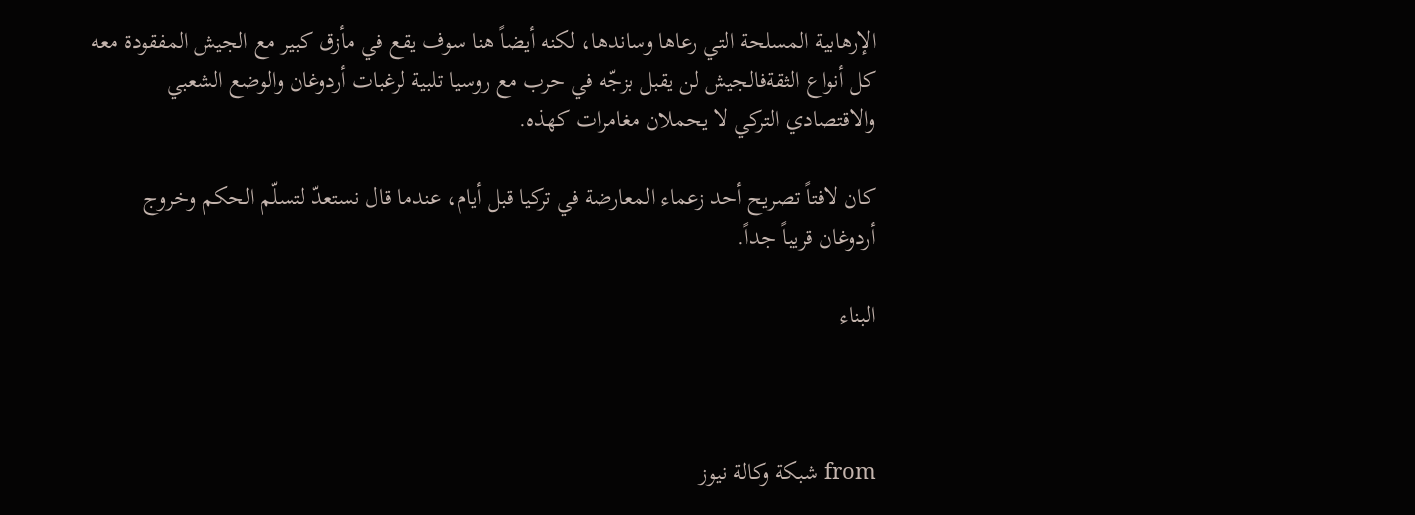الإرهابية المسلحة التي رعاها وساندها، لكنه أيضاً هنا سوف يقع في مأزق كبير مع الجيش المفقودة معه كل أنواع الثقةفالجيش لن يقبل بزجّه في حرب مع روسيا تلبية لرغبات أردوغان والوضع الشعبي والاقتصادي التركي لا يحملان مغامرات كهذه.

كان لافتاً تصريح أحد زعماء المعارضة في تركيا قبل أيام، عندما قال نستعدّ لتسلّم الحكم وخروج أردوغان قريباً جداً.

البناء



from شبكة وكالة نيوز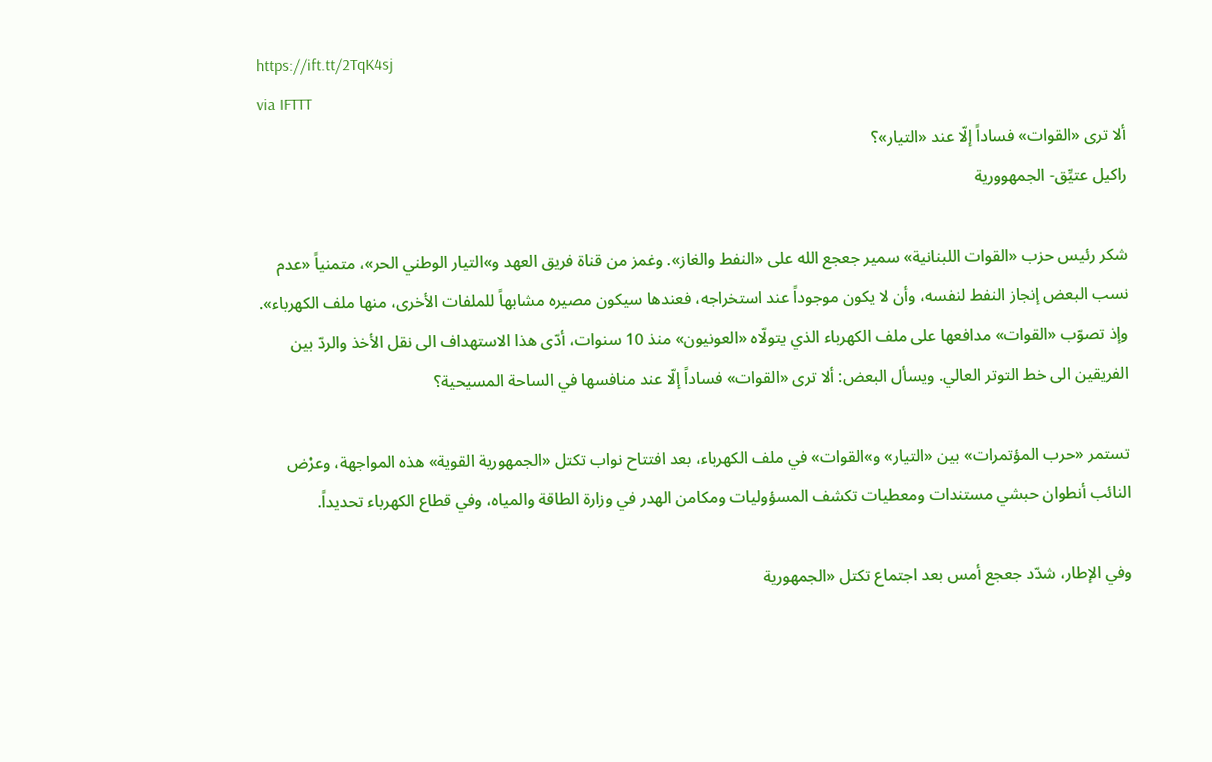https://ift.tt/2TqK4sj
via IFTTT
ألا ترى «القوات» فساداً إلّا عند «التيار»؟
راكيل عتيِّق- الجمهوورية

شكر رئيس حزب «القوات اللبنانية» سمير جعجع الله على «النفط والغاز». وغمز من قناة فريق العهد و»التيار الوطني الحر»، متمنياً «عدم نسب البعض إنجاز النفط لنفسه، وأن لا يكون موجوداً عند استخراجه، فعندها سيكون مصيره مشابهاً للملفات الأخرى، منها ملف الكهرباء». وإذ تصوّب «القوات» مدافعها على ملف الكهرباء الذي يتولّاه «العونيون» منذ 10 سنوات، أدّى هذا الاستهداف الى نقل الأخذ والردّ بين الفريقين الى خط التوتر العالي. ويسأل البعض: ألا ترى «القوات» فساداً إلّا عند منافسها في الساحة المسيحية؟

تستمر «حرب المؤتمرات» بين «التيار» و»القوات» في ملف الكهرباء، بعد افتتاح نواب تكتل «الجمهورية القوية» هذه المواجهة، وعرْض النائب أنطوان حبشي مستندات ومعطيات تكشف المسؤوليات ومكامن الهدر في وزارة الطاقة والمياه، وفي قطاع الكهرباء تحديداً.

وفي الإطار، شدّد جعجع أمس بعد اجتماع تكتل «الجمهورية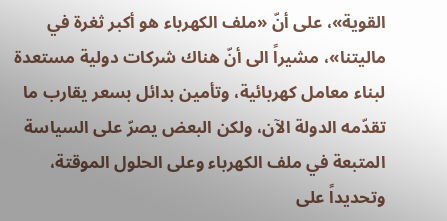القوية»، على أنّ «ملف الكهرباء هو أكبر ثغرة في ماليتنا»، مشيراً الى أنّ هناك شركات دولية مستعدة لبناء معامل كهربائية، وتأمين بدائل بسعر يقارب ما تقدّمه الدولة الآن، ولكن البعض يصرّ على السياسة المتبعة في ملف الكهرباء وعلى الحلول الموقتة، وتحديداً على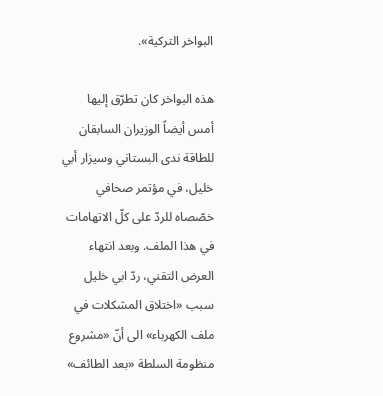البواخر التركية».

هذه البواخر كان تطرّق إليها أمس أيضاً الوزيران السابقان للطاقة ندى البستاني وسيزار أبي خليل، في مؤتمر صحافي خصّصاه للردّ على كلّ الاتهامات في هذا الملف. وبعد انتهاء العرض التقني، ردّ ابي خليل سبب «اختلاق المشكلات في ملف الكهرباء» الى أنّ «مشروع منظومة السلطة «بعد الطائف»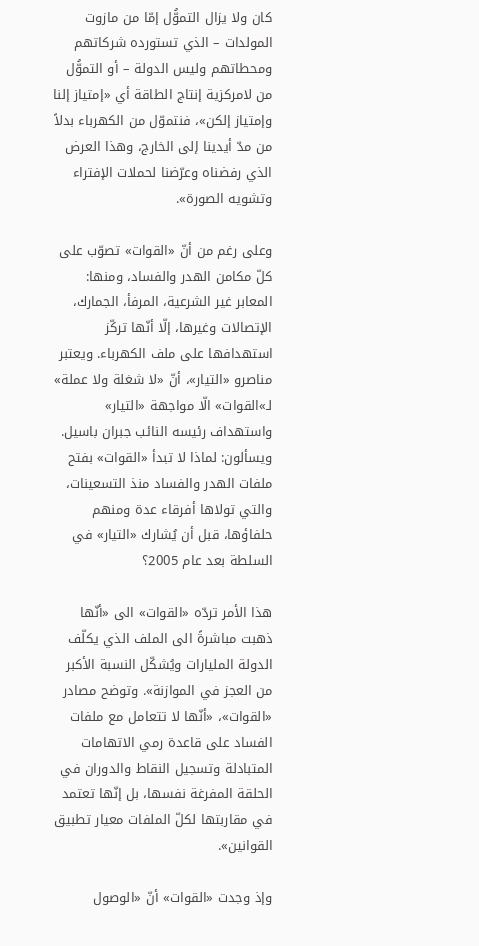كان ولا يزال التموُّل إمّا من مازوت المولدات – الذي تستورده شركاتهم ومحطاتهم وليس الدولة – أو التموُّل من لامركزية إنتاج الطاقة أي «إمتياز إلنا وإمتياز إلكن»، فنتموّل من الكهرباء بدلاً من مدّ أيدينا إلى الخارج، وهذا العرض الذي رفضناه وعرّضنا لحملات الإفتراء وتشويه الصورة».

وعلى رغم من أنّ «القوات» تصوّب على كلّ مكامن الهدر والفساد، ومنها: المعابر غير الشرعية، المرفأ، الجمارك، الإتصالات وغيرها، إلّا أنّها تركّز استهدافها على ملف الكهرباء. ويعتبر مناصرو «التيار»، أنّ «لا شغلة ولا عملة» لـ»القوات» الّا مواجهة «التيار» واستهداف رئيسه النائب جبران باسيل. ويسألون: لماذا لا تبدأ «القوات» بفتح ملفات الهدر والفساد منذ التسعينات، والتي تولاها أفرقاء عدة ومنهم حلفاؤها، قبل أن يُشارك «التيار» في السلطة بعد عام 2005؟

هذا الأمر تردّه «القوات» الى «أنّها ذهبت مباشرةً الى الملف الذي يكلّف الدولة المليارات ويُشكّل النسبة الأكبر من العجز في الموازنة». وتوضح مصادر «القوات»، «أنّها لا تتعامل مع ملفات الفساد على قاعدة رمي الاتهامات المتبادلة وتسجيل النقاط والدوران في الحلقة المفرغة نفسها، بل إنّها تعتمد في مقاربتها لكلّ الملفات معيار تطبيق القوانين».

وإذ وجدت «القوات» أنّ «الوصول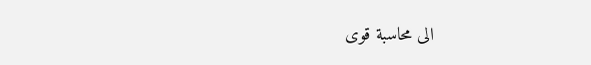الى محاسبة قوى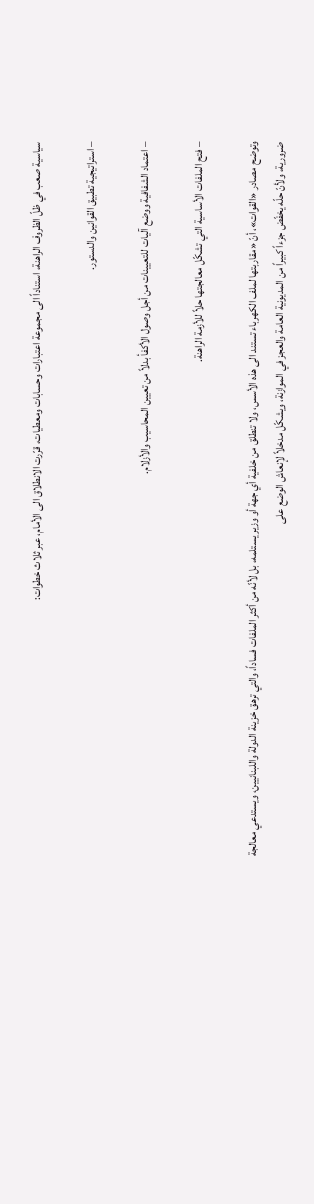سياسية صعب في ظلّ الظروف الراهنة، استناداً الى مجموعة اعتبارات وحسابات ومعطيات، قرّرت الانطلاق الى الأمام، عبر ثلاث خطوات:

– استراتيجية تطبيق القوانين والدستور.

– اعتماد الشفافية ووضع آليات للتعيينات من أجل وصول الأكفأ بدلاً من تعيين المحاسيب والأزلام.

– فتح الملفات الأساسية التي تشكّل معالجتها حلاً للأزمة الراهنة.

وتوضح مصادر «القوات»، أنّ «مقاربتها لملف الكهرباء تستند الى هذه الأسس، ولا تنطلق من خلفية أي جهة أو وزير يستلمه، بل لأنّه من أكثر الملفات فساداً، والتي ترهق خزينة الدولة واللبنانيين، ويستدعي معالجة ضرورية، ولأنّ حلّه يخفّض جزءاً كبيراً من المديونية العامة والعجز في الموازنة، ويشكّل مدخلاً لإنعاش الوضع على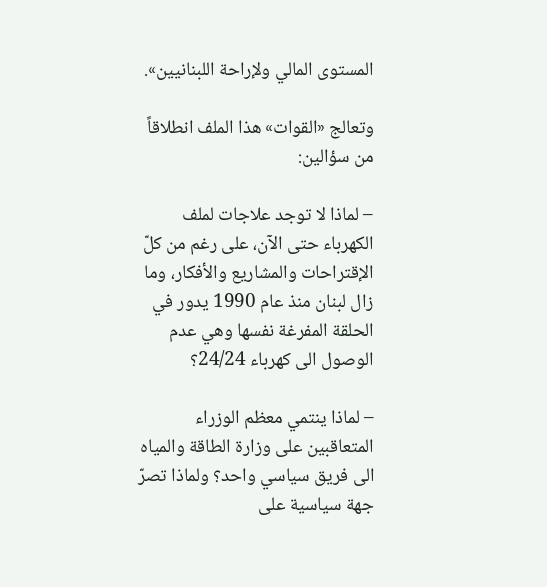المستوى المالي ولإراحة اللبنانيين».

وتعالج «القوات» هذا الملف انطلاقاً من سؤالين:

– لماذا لا توجد علاجات لملف الكهرباء حتى الآن، على رغم من كلّ الإقتراحات والمشاريع والأفكار، وما زال لبنان منذ عام 1990 يدور في الحلقة المفرغة نفسها وهي عدم الوصول الى كهرباء 24/24؟

– لماذا ينتمي معظم الوزراء المتعاقبين على وزارة الطاقة والمياه الى فريق سياسي واحد؟ ولماذا تصرّ جهة سياسية على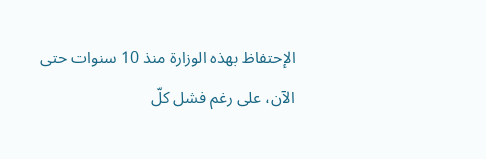الإحتفاظ بهذه الوزارة منذ 10 سنوات حتى الآن، على رغم فشل كلّ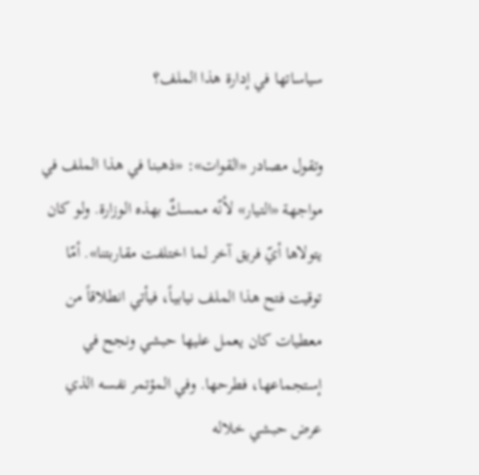سياساتها في إدارة هذا الملف؟

وتقول مصادر «القوات»: «ذهبنا في هذا الملف في مواجهة «التيار» لأنّه ممسكٌ بهذه الوزارة. ولو كان يتولاها أيّ فريق آخر لما اختلفت مقاربتنا». أمّا توقيت فتح هذا الملف نيابياً، فيأتي انطلاقاً من معطيات كان يعمل عليها حبشي ونجح في إستجماعها، فطرحها. وفي المؤتمر نفسه الذي عرض حبشي خلاله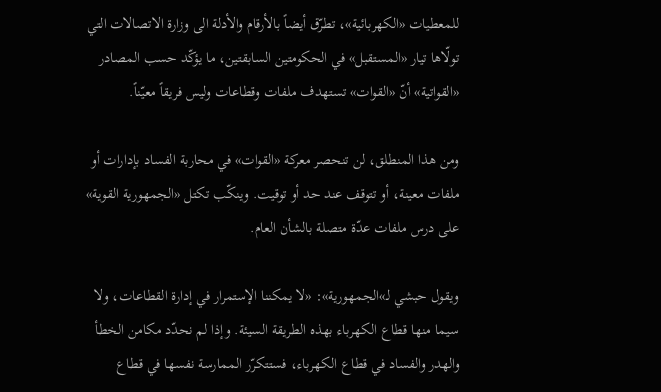للمعطيات «الكهربائية»، تطرّق أيضاً بالأرقام والأدلة الى وزارة الاتصالات التي تولّاها تيار «المستقبل» في الحكومتين السابقتين، ما يؤكّد حسب المصادر «القواتية» أنّ «القوات» تستهدف ملفات وقطاعات وليس فريقاً معيّناً.

ومن هذا المنطلق، لن تنحصر معركة «القوات» في محاربة الفساد بإدارات أو ملفات معينة، أو تتوقف عند حد أو توقيت. وينكّب تكتل «الجمهورية القوية» على درس ملفات عدّة متصلة بالشأن العام.

ويقول حبشي لـ»الجمهورية»: «لا يمكننا الإستمرار في إدارة القطاعات، ولا سيما منها قطاع الكهرباء بهذه الطريقة السيئة. وإذا لم نحدّد مكامن الخطأ والهدر والفساد في قطاع الكهرباء، فستتكرّر الممارسة نفسها في قطاع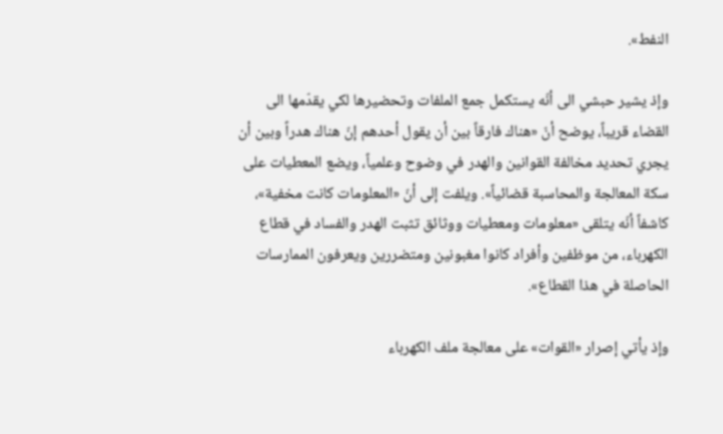النفط».

وإذ يشير حبشي الى أنّه يستكمل جمع الملفات وتحضيرها لكي يقدّمها الى القضاء قريباً، يوضح أنّ «هناك فارقاً بين أن يقول أحدهم إنّ هناك هدراً وبين أن يجري تحديد مخالفة القوانين والهدر في وضوح وعلمياً، ويضع المعطيات على سكة المعالجة والمحاسبة قضائياً». ويلفت إلى أنّ «المعلومات كانت مخفية»، كاشفاً أنّه يتلقى «معلومات ومعطيات ووثائق تثبت الهدر والفساد في قطاع الكهرباء، من موظفين وأفراد كانوا مغبونين ومتضررين ويعرفون الممارسات الحاصلة في هذا القطاع».

وإذ يأتي إصرار «القوات» على معالجة ملف الكهرباء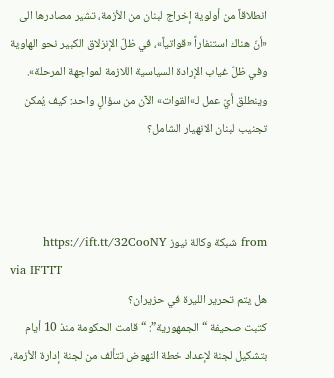انطلاقاً من أولوية إخراج لبنان من الأزمة، تشير مصادرها الى «أنّ هناك استنفاراً «قواتياً»، في ظلّ الإنزلاق الكبير نحو الهاوية وفي ظلّ غياب الإرادة السياسية اللازمة لمواجهة المرحلة». وينطلق أيّ عمل لـ»القوات» الآن من سؤالٍ واحد: كيف يُمكن تجنيب لبنان الانهيار الشامل؟



from شبكة وكالة نيوز https://ift.tt/32CooNY
via IFTTT
هل يتم تحرير الليرة في حزيران؟
كتبت صحيفة “الجمهورية”: “قامت الحكومة منذ 10 أيام بتشكيل لجنة لإعداد خطة النهوض تتألف من لجنة إدارة الأزمة،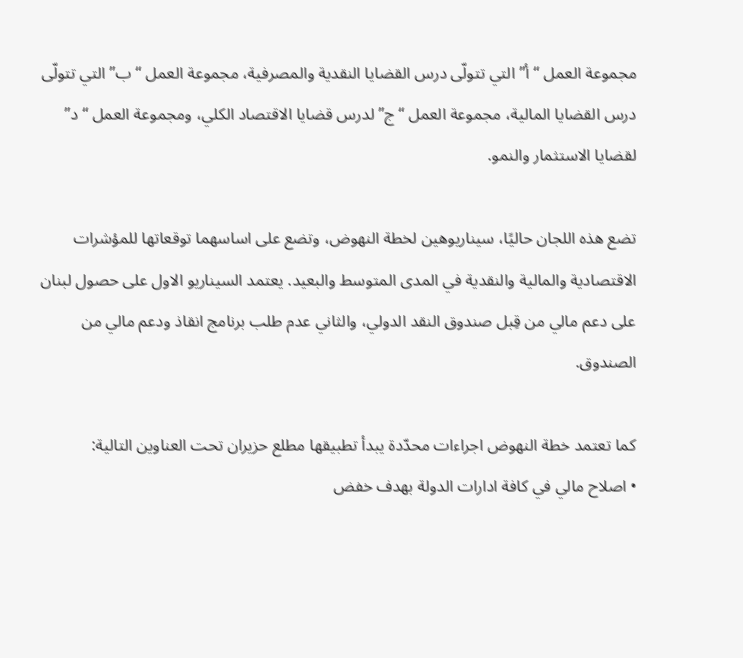مجموعة العمل “أ” التي تتولّى درس القضايا النقدية والمصرفية، مجموعة العمل “ب” التي تتولّى درس القضايا المالية، مجموعة العمل “ج” لدرس قضايا الاقتصاد الكلي، ومجموعة العمل “د” لقضايا الاستثمار والنمو.

تضع هذه اللجان حاليًا، سيناريوهين لخطة النهوض، وتضع على اساسهما توقعاتها للمؤشرات الاقتصادية والمالية والنقدية في المدى المتوسط والبعيد. يعتمد السيناريو الاول على حصول لبنان على دعم مالي من قِبل صندوق النقد الدولي، والثاني عدم طلب برنامج انقاذ ودعم مالي من الصندوق.

كما تعتمد خطة النهوض اجراءات محدّدة يبدأ تطبيقها مطلع حزيران تحت العناوين التالية:
• اصلاح مالي في كافة ادارات الدولة بهدف خفض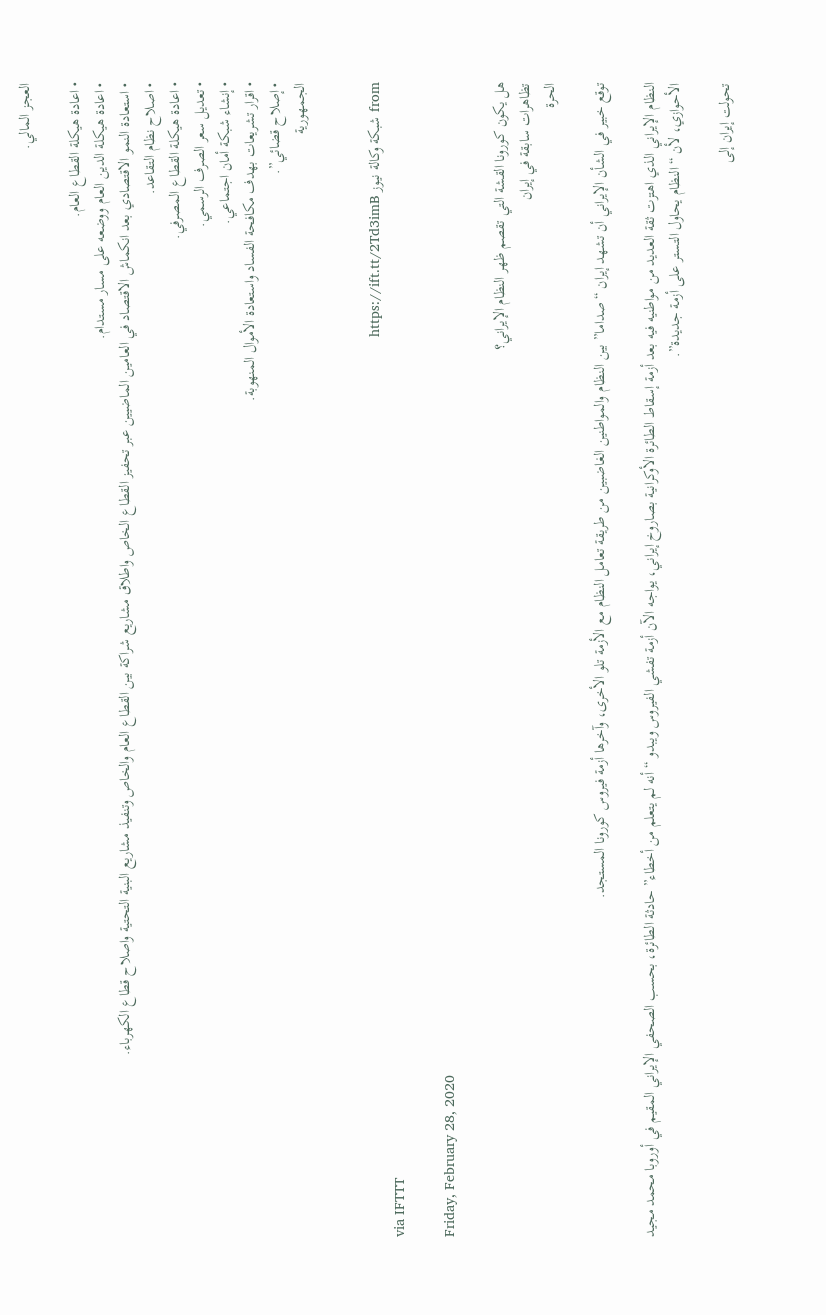العجز المالي.

• اعادة هيكلة القطاع العام.
• اعادة هيكلة الدين العام ووضعه على مسار مستدام.
• استعادة النمو الاقتصادي بعد انكماش الاقتصاد في العامين الماضيين عبر تحفيز القطاع الخاص واطلاق مشاريع شراكة بين القطاع العام والخاص وتنفيذ مشاريع البنية التحتية واصلاح قطاع الكهرباء.
• اصلاح نظام التقاعد.
• اعادة هيكلة القطاع المصرفي.
• تعديل سعر الصرف الرسمي.
• إنشاء شبكة أمان اجتماعي.
• اقرار تشريعات بهدف مكافحة الفساد واستعادة الأموال المنهوبة.
• إصلاح قضائي”.
الجمهورية


from شبكة وكالة نيوز https://ift.tt/2Td3imB
via IFTTT

Friday, February 28, 2020

هل يكون كورونا القشة التي تقصم ظهر النظام الإيراني؟
تظاهرات سابقة في إيران
الحرة

توقع خبير في الشأن الإيراني أن تشهد إيران “صداما” بين النظام والمواطنين الغاضبين من طريقة تعامل النظام مع الأزمة تلو الأخرى، وآخرها أزمة فيروس كورونا المستجد.

النظام الإيراني الذي اهتزت ثقة العديد من مواطنيه فيه بعد أزمة إسقاط الطائرة الأوكرانية بصاروخ إيراني، يواجه الآن أزمة تفشي الفيروس ويبدو “أنه لم يتعلم من أخطاء” حادثة الطائرة، بحسب الصحفي الإيراني المقيم في أوروبا محمد مجيد الأحوازي، لأن “النظام يحاول التستر على أزمة جديدة”.

تحولت إيران إلى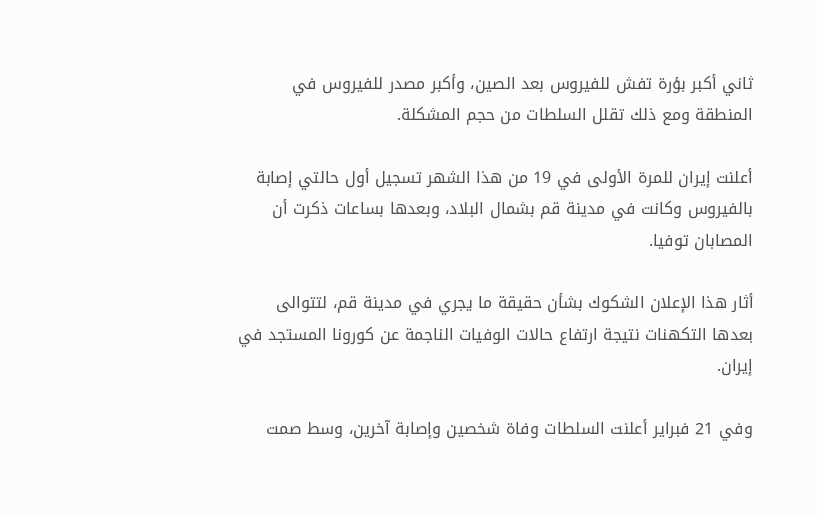ثاني أكبر بؤرة تفش للفيروس بعد الصين، وأكبر مصدر للفيروس في المنطقة ومع ذلك تقلل السلطات من حجم المشكلة.

أعلنت إيران للمرة الأولى في 19 من هذا الشهر تسجيل أول حالتي إصابة بالفيروس وكانت في مدينة قم بشمال البلاد، وبعدها بساعات ذكرت أن المصابان توفيا.

أثار هذا الإعلان الشكوك بشأن حقيقة ما يجري في مدينة قم، لتتوالى بعدها التكهنات نتيجة ارتفاع حالات الوفيات الناجمة عن كورونا المستجد في إيران.

وفي 21 فبراير أعلنت السلطات وفاة شخصين وإصابة آخرين، وسط صمت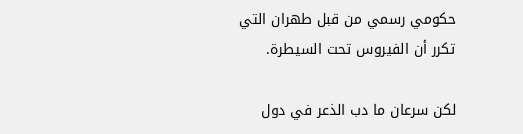حكومي رسمي من قبل طهران التي تكرر أن الفيروس تحت السيطرة.

لكن سرعان ما دب الذعر في دول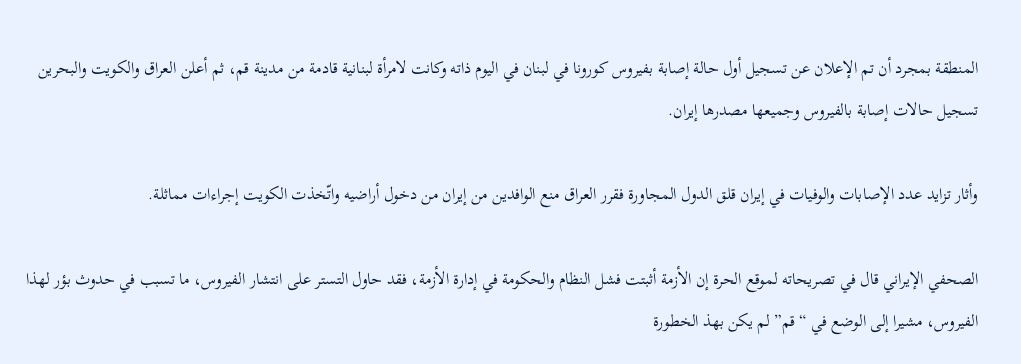المنطقة بمجرد أن تم الإعلان عن تسجيل أول حالة إصابة بفيروس كورونا في لبنان في اليوم ذاته وكانت لامرأة لبنانية قادمة من مدينة قم، ثم أعلن العراق والكويت والبحرين تسجيل حالات إصابة بالفيروس وجميعها مصدرها إيران.

وأثار تزايد عدد الإصابات والوفيات في إيران قلق الدول المجاورة فقرر العراق منع الوافدين من إيران من دخول أراضيه واتّخذت الكويت إجراءات مماثلة.

الصحفي الإيراني قال في تصريحاته لموقع الحرة إن الأزمة أثبتت فشل النظام والحكومة في إدارة الأزمة، فقد حاول التستر على انتشار الفيروس، ما تسبب في حدوث بؤر لهذا الفيروس، مشيرا إلى الوضع في “قم” لم يكن بهذ الخطورة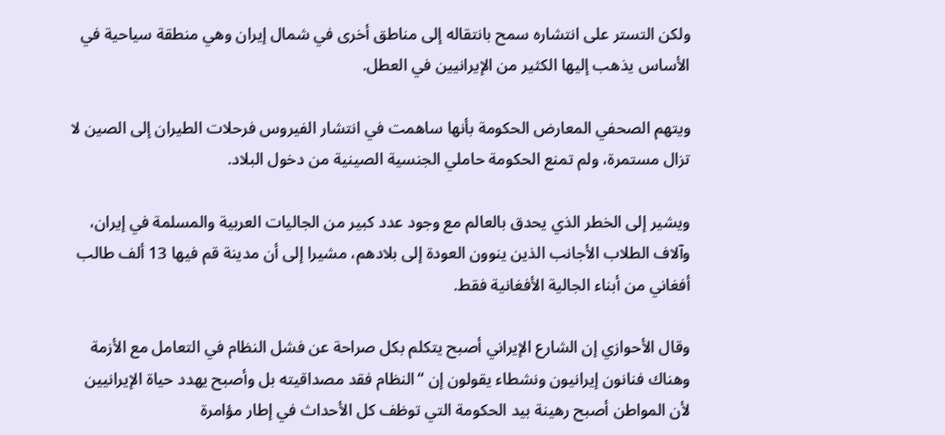ولكن التستر على انتشاره سمح بانتقاله إلى مناطق أخرى في شمال إيران وهي منطقة سياحية في الأساس يذهب إليها الكثير من الإيرانيين في العطل.

ويتهم الصحفي المعارض الحكومة بأنها ساهمت في انتشار الفيروس فرحلات الطيران إلى الصين لا تزال مستمرة، ولم تمنع الحكومة حاملي الجنسية الصينية من دخول البلاد.

ويشير إلى الخطر الذي يحدق بالعالم مع وجود عدد كبير من الجاليات العربية والمسلمة في إيران، وآلاف الطلاب الأجانب الذين ينوون العودة إلى بلادهم، مشيرا إلى أن مدينة قم فيها 13 ألف طالب أفغاني من أبناء الجالية الأفغانية فقط.

وقال الأحوازي إن الشارع الإيراني أصبح يتكلم بكل صراحة عن فشل النظام في التعامل مع الأزمة وهناك فنانون إيرانيون ونشطاء يقولون إن “النظام فقد مصداقيته بل وأصبح يهدد حياة الإيرانيين لأن المواطن أصبح رهينة بيد الحكومة التي توظف كل الأحداث في إطار مؤامرة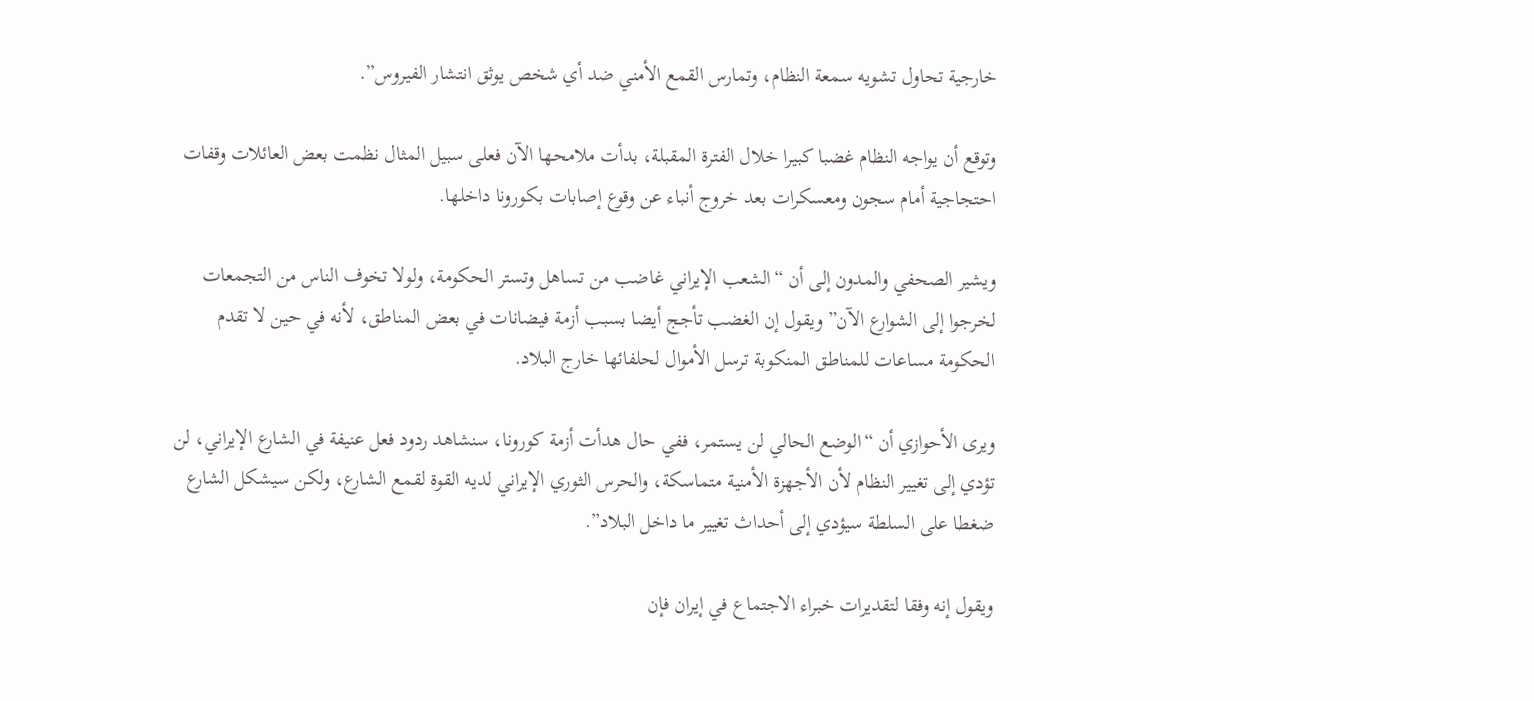خارجية تحاول تشويه سمعة النظام، وتمارس القمع الأمني ضد أي شخص يوثق انتشار الفيروس”.

وتوقع أن يواجه النظام غضبا كبيرا خلال الفترة المقبلة، بدأت ملامحها الآن فعلى سبيل المثال نظمت بعض العائلات وقفات احتجاجية أمام سجون ومعسكرات بعد خروج أنباء عن وقوع إصابات بكورونا داخلها.

ويشير الصحفي والمدون إلى أن “الشعب الإيراني غاضب من تساهل وتستر الحكومة، ولولا تخوف الناس من التجمعات لخرجوا إلى الشوارع الآن” ويقول إن الغضب تأجج أيضا بسبب أزمة فيضانات في بعض المناطق، لأنه في حين لا تقدم الحكومة مساعات للمناطق المنكوبة ترسل الأموال لحلفائها خارج البلاد.

ويرى الأحوازي أن “الوضع الحالي لن يستمر، ففي حال هدأت أزمة كورونا، سنشاهد ردود فعل عنيفة في الشارع الإيراني، لن تؤدي إلى تغيير النظام لأن الأجهزة الأمنية متماسكة، والحرس الثوري الإيراني لديه القوة لقمع الشارع، ولكن سيشكل الشارع ضغطا على السلطة سيؤدي إلى أحداث تغيير ما داخل البلاد”.

ويقول إنه وفقا لتقديرات خبراء الاجتماع في إيران فإن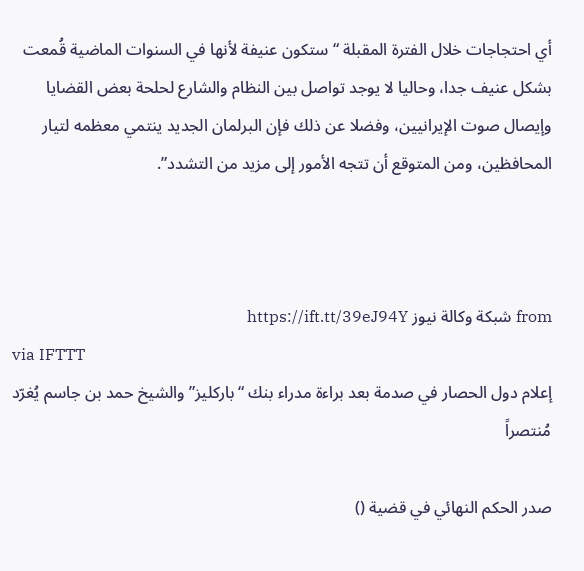أي احتجاجات خلال الفترة المقبلة “ستكون عنيفة لأنها في السنوات الماضية قُمعت بشكل عنيف جدا، وحاليا لا يوجد تواصل بين النظام والشارع لحلحة بعض القضايا وإيصال صوت الإيرانيين، وفضلا عن ذلك فإن البرلمان الجديد ينتمي معظمه لتيار المحافظين، ومن المتوقع أن تتجه الأمور إلى مزيد من التشدد”.



from شبكة وكالة نيوز https://ift.tt/39eJ94Y
via IFTTT
إعلام دول الحصار في صدمة بعد براءة مدراء بنك “باركليز” والشيخ حمد بن جاسم يُغرّد مُنتصراً

صدر الحكم النهائي في قضية ()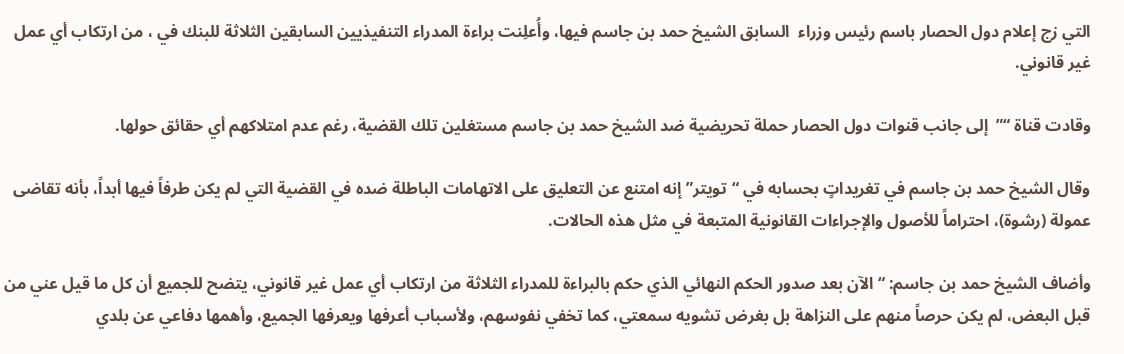التي زج إعلام دول الحصار باسم رئيس وزراء  السابق الشيخ حمد بن جاسم فيها، وأُعلِنت براءة المدراء التنفيذيين السابقين الثلاثة للبنك في ، من ارتكاب أي عمل غير قانوني.

وقادت قناة “”  إلى جانب قنوات دول الحصار حملة تحريضية ضد الشيخ حمد بن جاسم مستغلين تلك القضية، رغم عدم امتلاكهم أي حقائق حولها.

وقال الشيخ حمد بن جاسم في تغريداتٍ بحسابه في “تويتر” إنه امتنع عن التعليق على الاتهامات الباطلة ضده في القضية التي لم يكن طرفاً فيها أبداً، بأنه تقاضى عمولة (رشوة)، احتراماً للأصول والإجراءات القانونية المتبعة في مثل هذه الحالات.

وأضاف الشيخ حمد بن جاسم: “الآن بعد صدور الحكم النهائي الذي حكم بالبراءة للمدراء الثلاثة من ارتكاب أي عمل غير قانوني، يتضح للجميع أن كل ما قيل عني من قبل البعض، لم يكن حرصاً منهم على النزاهة بل بغرض تشويه سمعتي، كما تخفي نفوسهم، ولأسباب أعرفها ويعرفها الجميع، وأهمها دفاعي عن بلدي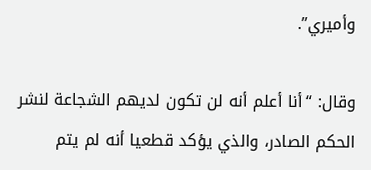وأميري”.

وقال: “أنا أعلم أنه لن تكون لديهم الشجاعة لنشر الحكم الصادر، والذي يؤكد قطعيا أنه لم يتم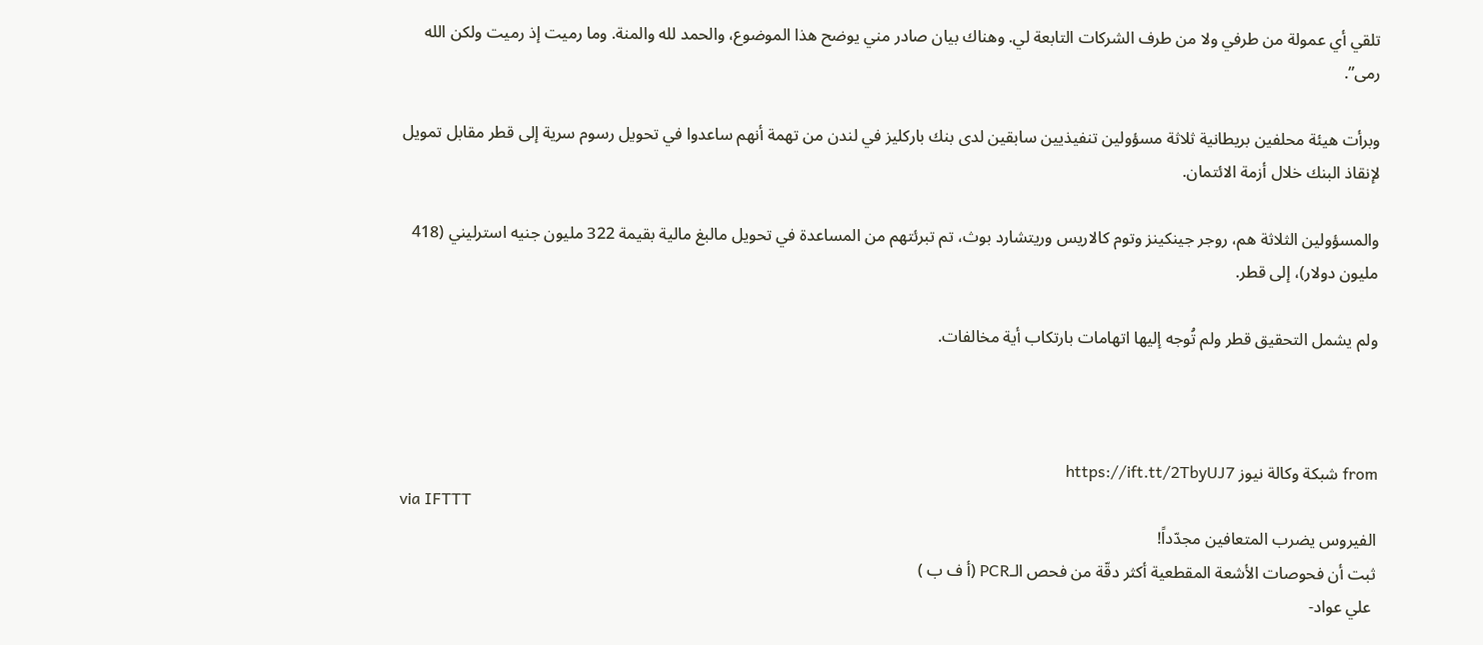تلقي أي عمولة من طرفي ولا من طرف الشركات التابعة لي. وهناك بيان صادر مني يوضح هذا الموضوع، والحمد لله والمنة. وما رميت إذ رميت ولكن الله رمى”.

وبرأت هيئة محلفين بريطانية ثلاثة مسؤولين تنفيذيين سابقين لدى بنك باركليز في لندن من تهمة أنهم ساعدوا في تحويل رسوم سرية إلى قطر مقابل تمويل لإنقاذ البنك خلال أزمة الائتمان.

والمسؤولين الثلاثة هم، روجر جينكينز وتوم كالاريس وريتشارد بوث، تم تبرئتهم من المساعدة في تحويل مالبغ مالية بقيمة 322 مليون جنيه استرليني (418 مليون دولار)، إلى قطر.

ولم يشمل التحقيق قطر ولم تُوجه إليها اتهامات بارتكاب أية مخالفات.



from شبكة وكالة نيوز https://ift.tt/2TbyUJ7
via IFTTT
الفيروس يضرب المتعافين مجدّداً!
ثبت أن فحوصات الأشعة المقطعية أكثر دقّة من فحص الـPCR (أ ف ب )
 علي عواد-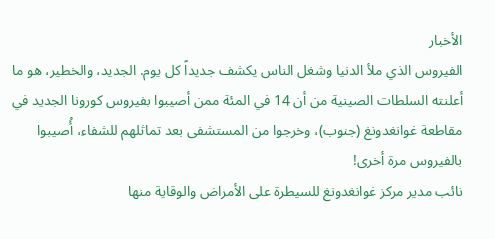الأخبار
الفيروس الذي ملأ الدنيا وشغل الناس يكشف جديداً كل يوم. الجديد، والخطير، هو ما أعلنته السلطات الصينية من أن 14 في المئة ممن أصيبوا بفيروس كورونا الجديد في مقاطعة غوانغدونغ (جنوب)، وخرجوا من المستشفى بعد تماثلهم للشفاء، أُصيبوا بالفيروس مرة أخرى!
نائب مدير مركز غوانغدونغ للسيطرة على الأمراض والوقاية منها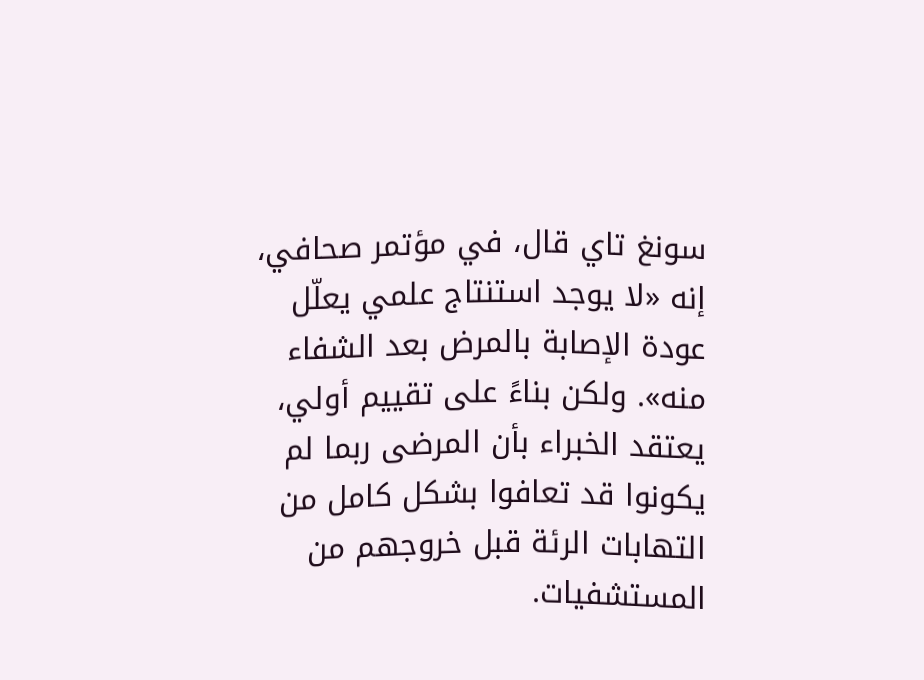سونغ تاي قال، في مؤتمر صحافي، إنه «لا يوجد استنتاج علمي يعلّل عودة الإصابة بالمرض بعد الشفاء منه». ولكن بناءً على تقييم أولي، يعتقد الخبراء بأن المرضى ربما لم يكونوا قد تعافوا بشكل كامل من التهابات الرئة قبل خروجهم من المستشفيات.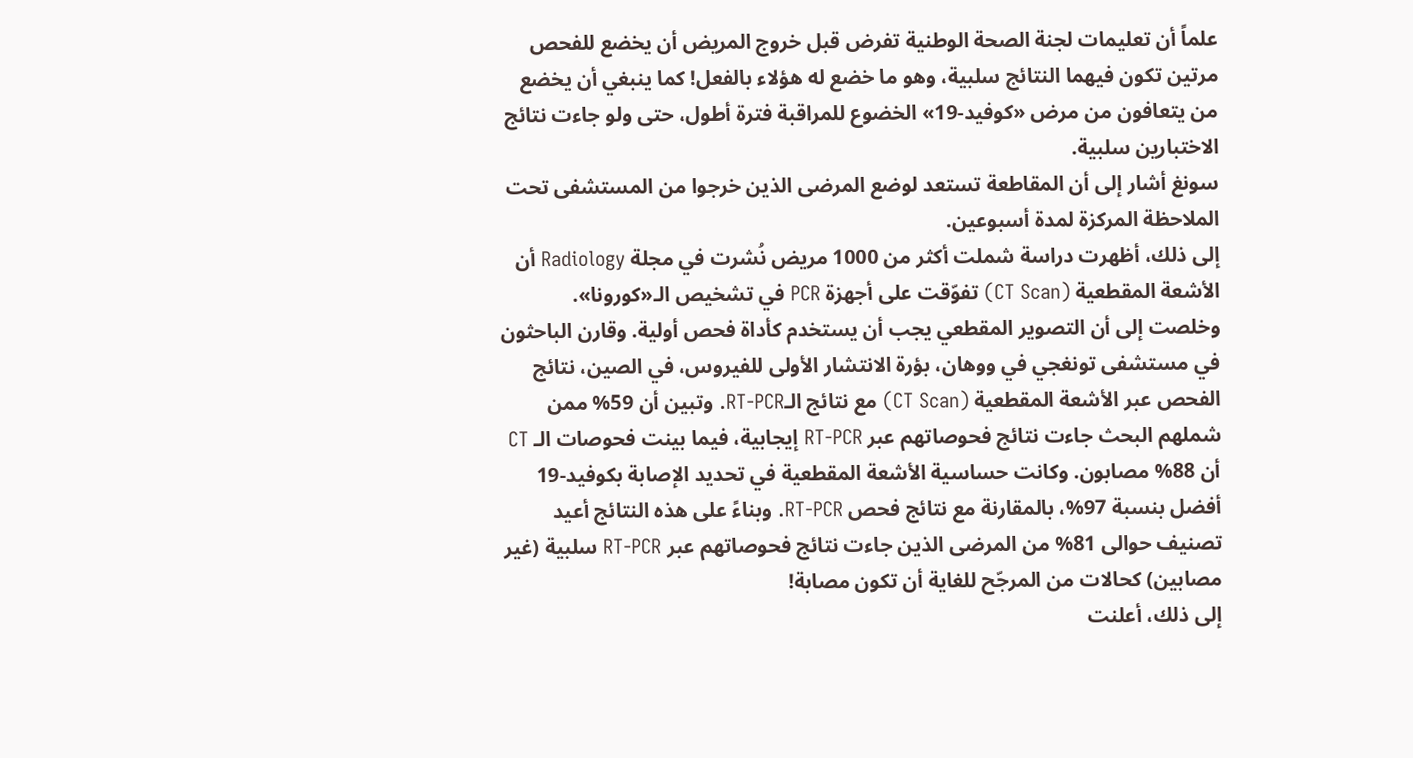علماً أن تعليمات لجنة الصحة الوطنية تفرض قبل خروج المريض أن يخضع للفحص مرتين تكون فيهما النتائج سلبية، وهو ما خضع له هؤلاء بالفعل! كما ينبغي أن يخضع من يتعافون من مرض «كوفيد-19» الخضوع للمراقبة فترة أطول، حتى ولو جاءت نتائج الاختبارين سلبية.
سونغ أشار إلى أن المقاطعة تستعد لوضع المرضى الذين خرجوا من المستشفى تحت الملاحظة المركزة لمدة أسبوعين.
إلى ذلك، أظهرت دراسة شملت أكثر من 1000 مريض نُشرت في مجلة Radiology أن الأشعة المقطعية (CT Scan) تفوّقت على أجهزة PCR في تشخيص الـ«كورونا». وخلصت إلى أن التصوير المقطعي يجب أن يستخدم كأداة فحص أولية. وقارن الباحثون في مستشفى تونغجي في ووهان، بؤرة الانتشار الأولى للفيروس، في الصين، نتائج الفحص عبر الأشعة المقطعية (CT Scan) مع نتائج الـRT-PCR. وتبين أن 59% ممن شملهم البحث جاءت نتائج فحوصاتهم عبر RT-PCR إيجابية، فيما بينت فحوصات الـ CT أن 88% مصابون. وكانت حساسية الأشعة المقطعية في تحديد الإصابة بكوفيد-19 أفضل بنسبة 97%، بالمقارنة مع نتائج فحص RT-PCR. وبناءً على هذه النتائج أعيد تصنيف حوالى 81% من المرضى الذين جاءت نتائج فحوصاتهم عبر RT-PCR سلبية (غير مصابين) كحالات من المرجّح للغاية أن تكون مصابة!
إلى ذلك، أعلنت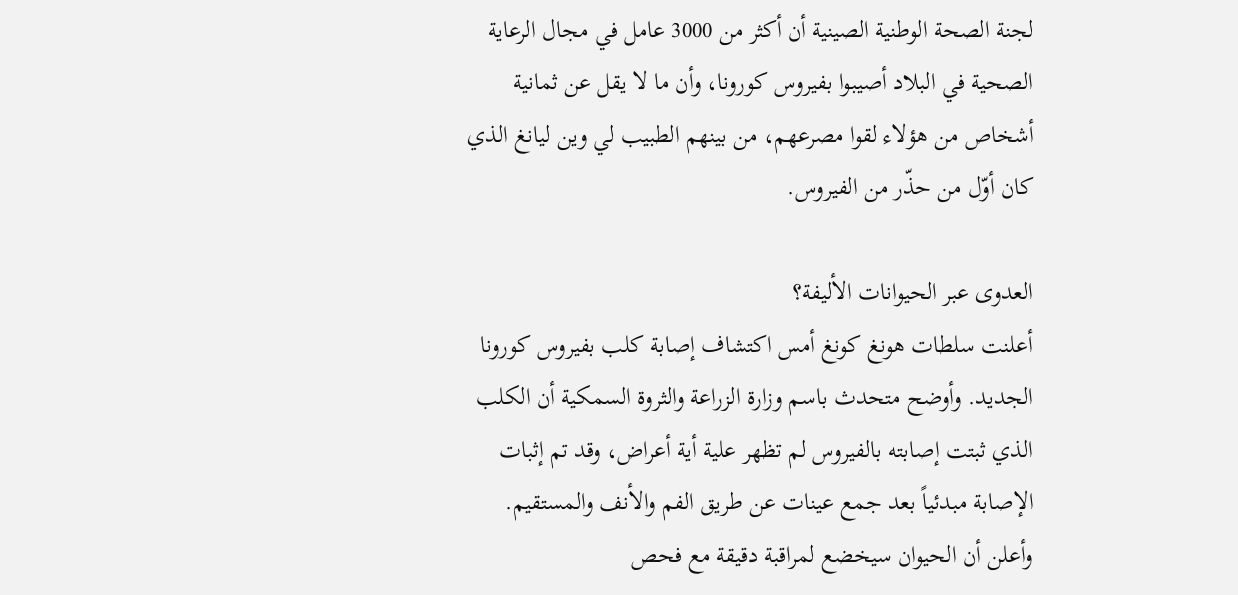لجنة الصحة الوطنية الصينية أن أكثر من 3000 عامل في مجال الرعاية الصحية في البلاد أصيبوا بفيروس كورونا، وأن ما لا يقل عن ثمانية أشخاص من هؤلاء لقوا مصرعهم، من بينهم الطبيب لي وين ليانغ الذي كان أوّل من حذّر من الفيروس.

العدوى عبر الحيوانات الأليفة؟
أعلنت سلطات هونغ كونغ أمس اكتشاف إصابة كلب بفيروس كورونا الجديد. وأوضح متحدث باسم وزارة الزراعة والثروة السمكية أن الكلب الذي ثبتت إصابته بالفيروس لم تظهر علية أية أعراض، وقد تم إثبات الإصابة مبدئياً بعد جمع عينات عن طريق الفم والأنف والمستقيم. وأعلن أن الحيوان سيخضع لمراقبة دقيقة مع فحص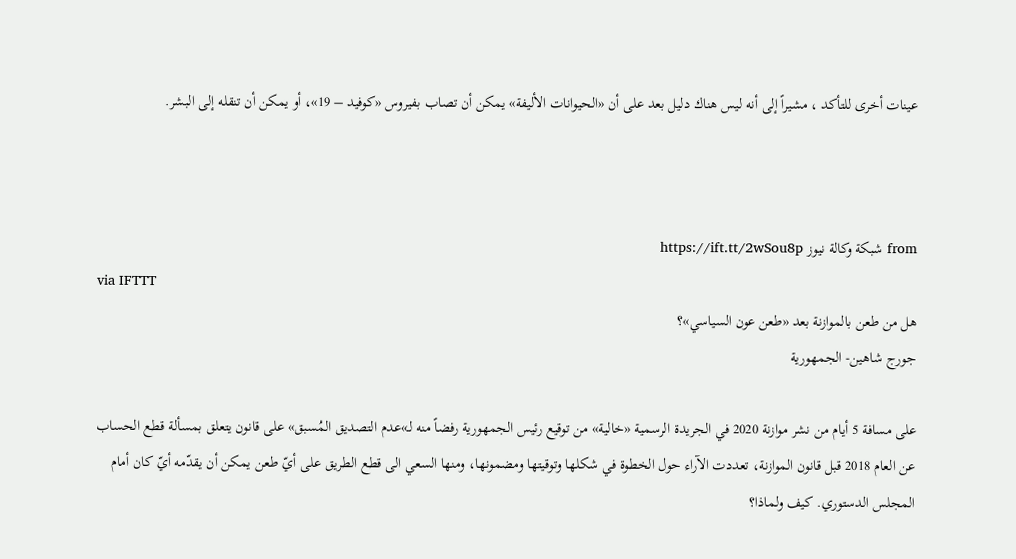عينات أخرى للتأكد ، مشيراً إلى أنه ليس هناك دليل بعد على أن «الحيوانات الأليفة» يمكن أن تصاب بفيروس «كوفيد – 19»، أو يمكن أن تنقله إلى البشر.



from شبكة وكالة نيوز https://ift.tt/2wSou8p
via IFTTT
هل من طعن بالموازنة بعد «طعن عون السياسي»؟
جورج شاهين- الجمهورية

على مسافة 5 أيام من نشر موازنة 2020 في الجريدة الرسمية «خالية» من توقيع رئيس الجمهورية رفضاً منه لـ»عدم التصديق المُسبق» على قانون يتعلق بمسألة قطع الحساب عن العام 2018 قبل قانون الموازنة، تعددت الآراء حول الخطوة في شكلها وتوقيتها ومضمونها، ومنها السعي الى قطع الطريق على أيّ طعن يمكن أن يقدّمه أيّ كان أمام المجلس الدستوري. كيف ولماذا؟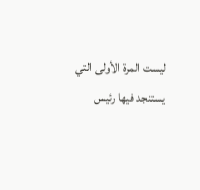ليست المرة الأولى التي يستنجد فيها رئيس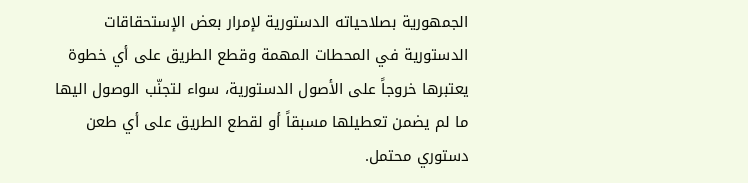الجمهورية بصلاحياته الدستورية لإمرار بعض الإستحقاقات الدستورية في المحطات المهمة وقطع الطريق على أي خطوة يعتبرها خروجاً على الأصول الدستورية، سواء لتجنّب الوصول اليها ما لم يضمن تعطيلها مسبقاً أو لقطع الطريق على أي طعن دستوري محتمل.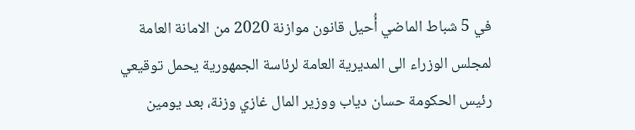في 5 شباط الماضي أُحيل قانون موازنة 2020 من الامانة العامة لمجلس الوزراء الى المديرية العامة لرئاسة الجمهورية يحمل توقيعي رئيس الحكومة حسان دياب ووزير المال غازي وزنة، بعد يومين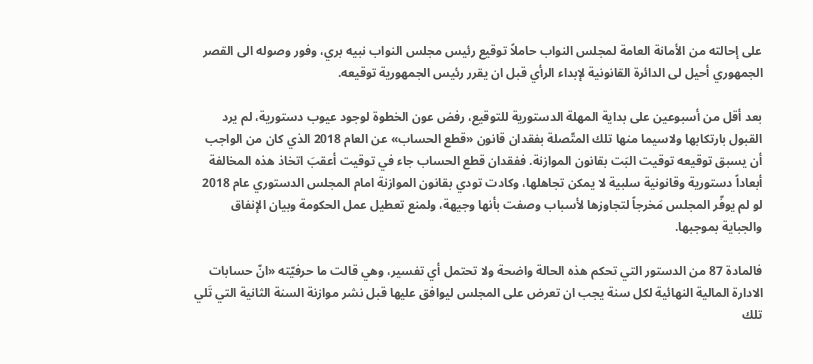على إحالته من الأمانة العامة لمجلس النواب حاملاً توقيع رئيس مجلس النواب نبيه بري، وفور وصوله الى القصر الجمهوري أحيل لى الدائرة القانونية لإبداء الرأي قبل ان يقرر رئيس الجمهورية توقيعه.

بعد أقل من أسبوعين على بداية المهلة الدستورية للتوقيع، رفض عون الخطوة لوجود عيوب دستورية، لم يرد القبول بارتكابها ولاسيما منها تلك المتّصلة بفقدان قانون «قطع الحساب» عن العام 2018 الذي كان من الواجب أن يسبق توقيعه توقيت البَت بقانون الموازنة. ففقدان قطع الحساب جاء في توقيت أعقبَ اتخاذ هذه المخالفة أبعاداً دستورية وقانونية سلبية لا يمكن تجاهلها، وكادت تودي بقانون الموازنة امام المجلس الدستوري عام 2018 لو لم يوفّر المجلس مَخرجاً لتجاوزها لأسباب وصفت بأنها وجيهة، ولمنع تعطيل عمل الحكومة وبيان الإنفاق والجباية بموجبها.

فالمادة 87 من الدستور التي تحكم هذه الحالة واضحة ولا تحتمل أي تفسير، وهي قالت ما حرفيّته «انّ حسابات الادارة المالية النهائية لكل سنة يجب ان تعرض على المجلس ليوافق عليها قبل نشر موازنة السنة الثانية التي تَلي تلك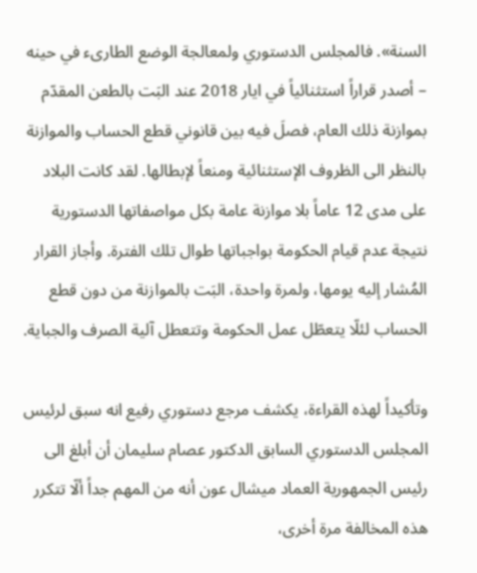السنة». فالمجلس الدستوري ولمعالجة الوضع الطارىء في حينه – أصدر قراراً استثنائياً في ايار 2018 عند البَت بالطعن المقدّم بموازنة ذلك العام، فصلَ فيه بين قانوني قطع الحساب والموازنة بالنظر الى الظروف الإستثنائية ومنعاً لإبطالها. لقد كانت البلاد على مدى 12 عاماً بلا موازنة عامة بكل مواصفاتها الدستورية نتيجة عدم قيام الحكومة بواجباتها طوال تلك الفترة. وأجاز القرار المُشار إليه يومها، ولمرة واحدة، البَت بالموازنة من دون قطع الحساب لئلّا يتعطّل عمل الحكومة وتتعطل آلية الصرف والجباية.

وتأكيداً لهذه القراءة، يكشف مرجع دستوري رفيع انه سبق لرئيس المجلس الدستوري السابق الدكتور عصام سليمان أن أبلغ الى رئيس الجمهورية العماد ميشال عون أنه من المهم جداً ألّا تتكرر هذه المخالفة مرة أخرى،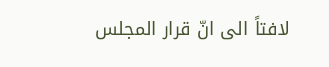لافتاً الى انّ قرار المجلس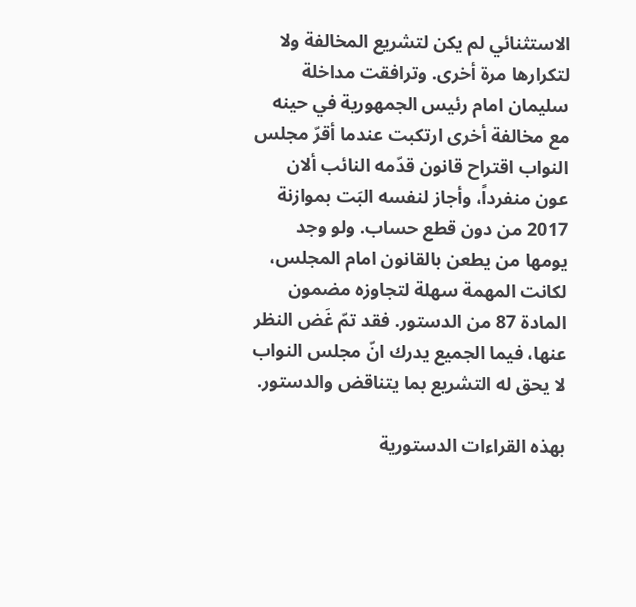الاستثنائي لم يكن لتشريع المخالفة ولا لتكرارها مرة أخرى. وترافقت مداخلة سليمان امام رئيس الجمهورية في حينه مع مخالفة أخرى ارتكبت عندما أقرّ مجلس النواب اقتراح قانون قدّمه النائب ألان عون منفرداً، وأجاز لنفسه البَت بموازنة 2017 من دون قطع حساب. ولو وجد يومها من يطعن بالقانون امام المجلس، لكانت المهمة سهلة لتجاوزه مضمون المادة 87 من الدستور. فقد تمّ غَض النظر عنها، فيما الجميع يدرك انّ مجلس النواب لا يحق له التشريع بما يتناقض والدستور.

بهذه القراءات الدستورية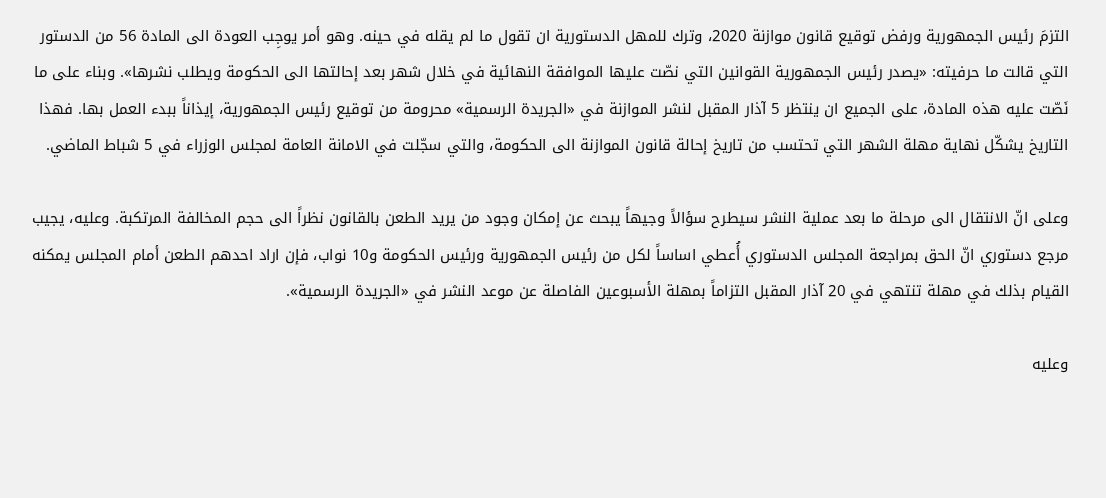التزمَ رئيس الجمهورية ورفض توقيع قانون موازنة 2020، وترك للمهل الدستورية ان تقول ما لم يقله في حينه. وهو أمر يوجِب العودة الى المادة 56 من الدستور التي قالت ما حرفيته: «يصدر رئيس الجمهورية القوانين التي نصّت عليها الموافقة النهائية في خلال شهر بعد إحالتها الى الحكومة ويطلب نشرها». وبناء على ما نَصّت عليه هذه المادة، على الجميع ان ينتظر 5 آذار المقبل لنشر الموازنة في «الجريدة الرسمية» محرومة من توقيع رئيس الجمهورية، إيذاناً ببدء العمل بها. فهذا التاريخ يشكّل نهاية مهلة الشهر التي تحتسب من تاريخ إحالة قانون الموازنة الى الحكومة، والتي سجّلت في الامانة العامة لمجلس الوزراء في 5 شباط الماضي.

وعلى انّ الانتقال الى مرحلة ما بعد عملية النشر سيطرح سؤالاً وجيهاً يبحث عن إمكان وجود من يريد الطعن بالقانون نظراً الى حجم المخالفة المرتكبة. وعليه، يجيب مرجع دستوري انّ الحق بمراجعة المجلس الدستوري أُعطي اساساً لكل من رئيس الجمهورية ورئيس الحكومة و10 نواب، فإن اراد احدهم الطعن أمام المجلس يمكنه القيام بذلك في مهلة تنتهي في 20 آذار المقبل التزاماً بمهلة الأسبوعين الفاصلة عن موعد النشر في «الجريدة الرسمية».

وعليه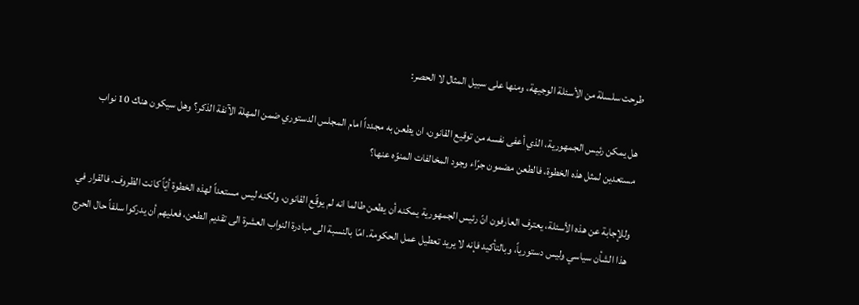طرحت سلسلة من الأسئلة الوجيهة، ومنها على سبيل المثال لا الحصر:

هل يمكن رئيس الجمهورية، الذي أعفى نفسه من توقيع القانون، ان يطعن به مجدداً امام المجلس الدستوري ضمن المهلة الآنفة الذكر؟ وهل سيكون هناك 10 نواب مستعدين لمثل هذه الخطوة، فالطعن مضمون جرّاء وجود المخالفات المنوّه عنها؟

وللإجابة عن هذه الأسئلة، يعترف العارفون انّ رئيس الجمهورية يمكنه أن يطعن طالما انه لم يوقّع القانون، ولكنه ليس مستعداً لهذه الخطوة أيّاً كانت الظروف. فالقرار في هذا الشأن سياسي وليس دستورياً، وبالتأكيد فإنه لا يريد تعطيل عمل الحكومة. امّا بالنسبة الى مبادرة النواب العشرة الى تقديم الطعن، فعليهم أن يدركوا سلفاً حال الحرج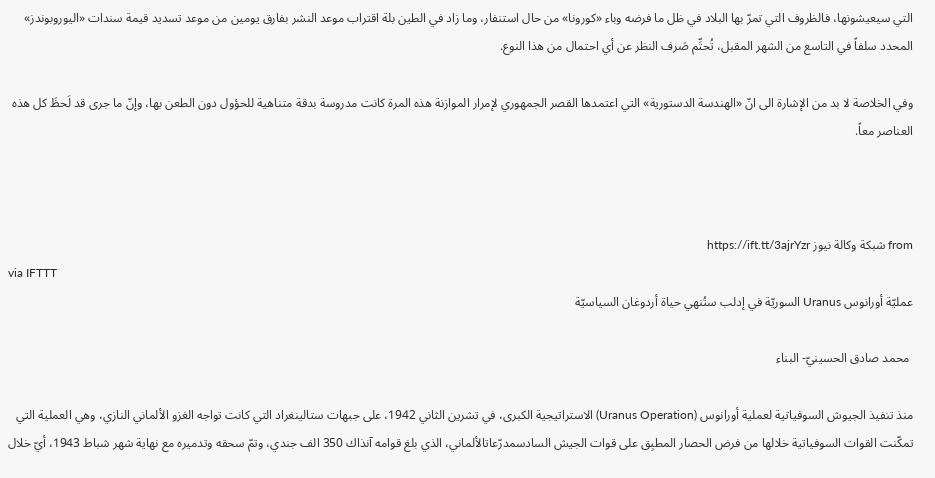التي سيعيشونها، فالظروف التي تمرّ بها البلاد في ظل ما فرضه وباء «كورونا» من حال استنفار، وما زاد في الطين بلة اقتراب موعد النشر بفارق يومين من موعد تسديد قيمة سندات «اليوروبوندز» المحدد سلفاً في التاسع من الشهر المقبل، تُحتِّم صَرف النظر عن أي احتمال من هذا النوع.

وفي الخلاصة لا بد من الإشارة الى انّ «الهندسة الدستورية» التي اعتمدها القصر الجمهوري لإمرار الموازنة هذه المرة كانت مدروسة بدقة متناهية للحؤول دون الطعن بها، وإنّ ما جرى قد لَحظَ كل هذه العناصر معاً.



from شبكة وكالة نيوز https://ift.tt/3ajrYzr
via IFTTT
عمليّة أورانوس Uranus السوريّة في إدلب ستُنهي حياة أردوغان السياسيّة

 محمد صادق الحسينيّ- البناء

منذ تنفيذ الجيوش السوفياتية لعملية أورانوس (Uranus Operation) الاستراتيجية الكبرى، في تشرين الثاني 1942، على جبهات ستالينغراد التي كانت تواجه الغزو الألماني النازي، وهي العملية التي تمكّنت القوات السوفياتية خلالها من فرض الحصار المطبِق على قوات الجيش السادسمدرّعاتالألماني، الذي بلغ قوامه آنذاك 350 الف جندي، وتمّ سحقه وتدميره مع نهاية شهر شباط 1943، أيّ خلال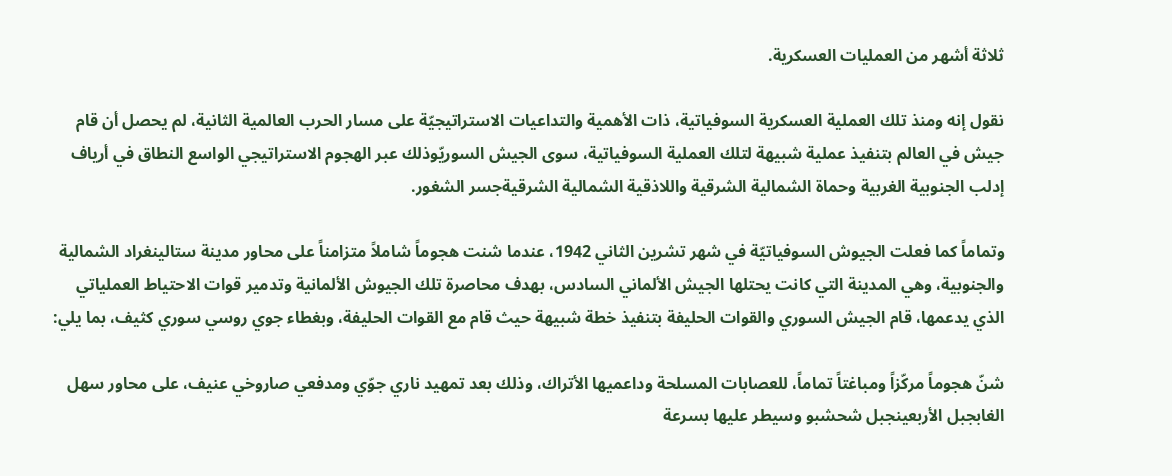ثلاثة أشهر من العمليات العسكرية.

نقول إنه ومنذ تلك العملية العسكرية السوفياتية، ذات الأهمية والتداعيات الاستراتيجيّة على مسار الحرب العالمية الثانية، لم يحصل أن قام جيش في العالم بتنفيذ عملية شبيهة لتلك العملية السوفياتية، سوى الجيش السوريّوذلك عبر الهجوم الاستراتيجي الواسع النطاق في أرياف إدلب الجنوبية الغربية وحماة الشمالية الشرقية واللاذقية الشمالية الشرقيةجسر الشغور.

وتماماً كما فعلت الجيوش السوفياتيّة في شهر تشرين الثاني 1942، عندما شنت هجوماً شاملاً متزامناً على محاور مدينة ستالينغراد الشمالية والجنوبية، وهي المدينة التي كانت يحتلها الجيش الألماني السادس، بهدف محاصرة تلك الجيوش الألمانية وتدمير قوات الاحتياط العملياتي الذي يدعمها، قام الجيش السوري والقوات الحليفة بتنفيذ خطة شبيهة حيث قام مع القوات الحليفة، وبغطاء جوي روسي سوري كثيف، بما يلي:

شنّ هجوماً مركّزاً ومباغتاً تماماً، للعصابات المسلحة وداعميها الأتراك، وذلك بعد تمهيد ناري جوّي ومدفعي صاروخي عنيف، على محاور سهل الغابجبل الأربعينجبل شحشبو وسيطر عليها بسرعة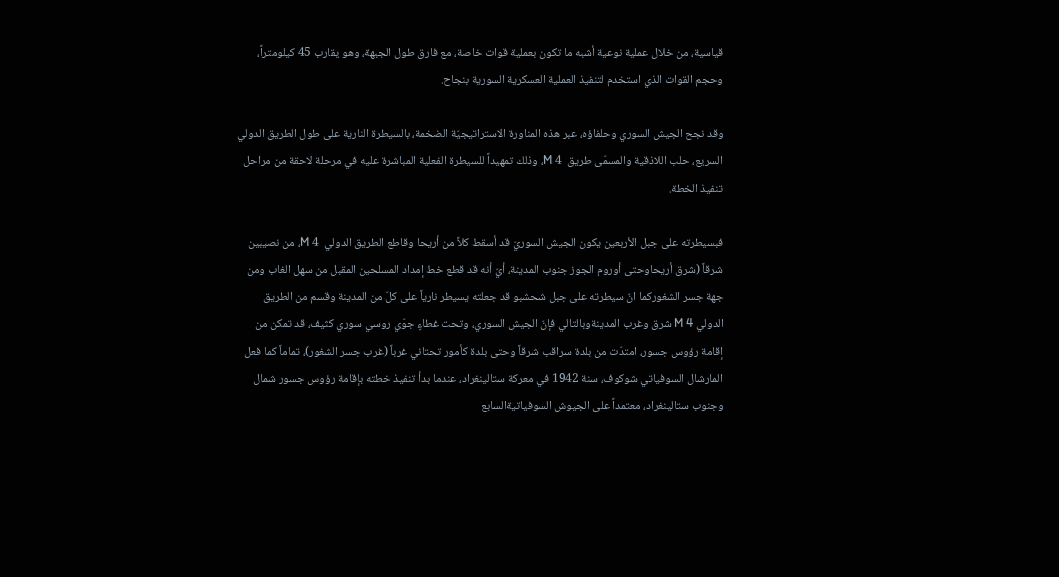قياسية، من خلال عملية نوعية أشبه ما تكون بعملية قوات خاصة، مع فارق طول الجبهة، وهو يقارب 45 كيلومتراً، وحجم القوات الذي استخدم لتنفيذ العملية العسكرية السورية بنجاح.

وقد نجح الجيش السوري وحلفاؤه، عبر هذه المناورة الاستراتيجيّة الضخمة، بالسيطرة النارية على طول الطريق الدولي السريع، حلب اللاذقية والمسمّى طريق  M 4، وذلك تمهيداً للسيطرة الفعلية المباشرة عليه في مرحلة لاحقة من مراحل تنفيذ الخطة.

فبسيطرته على جبل الأربعين يكون الجيش السوريّ قد أسقط كلاً من أريحا وقاطع الطريق الدولي  M 4، من نصيبين شرقاً (شرق أريحاوحتى أوروم الجوز جنوب المدينة، أيّ أنه قد قطع خط إمداد المسلحين المقبل من سهل الغاب ومن جهة جسر الشغوركما انّ سيطرته على جبل شحشبو قد جعلته يسيطر نارياً على كلّ من المدينة وقسم من الطريق الدولي M 4 شرق وغرب المدينةوبالتالي فإنّ الجيش السوري، وتحت غطاءٍ جوّي روسي سوري كثيف، قد تمكن من إقامة رؤوس جسور، امتدّت من بلدة سراقب شرقاً وحتى بلدة كأمور تحتاني غرباً (غرب جسر الشغور)، تماماً كما فعل المارشال السوفياتي شوكوف، سنة 1942 في معركة ستالينغراد، عندما بدأ تنفيذ خطته بإقامة رؤوس جسور شمال وجنوب ستالينغراد، معتمداً على الجيوش السوفياتيةالسابع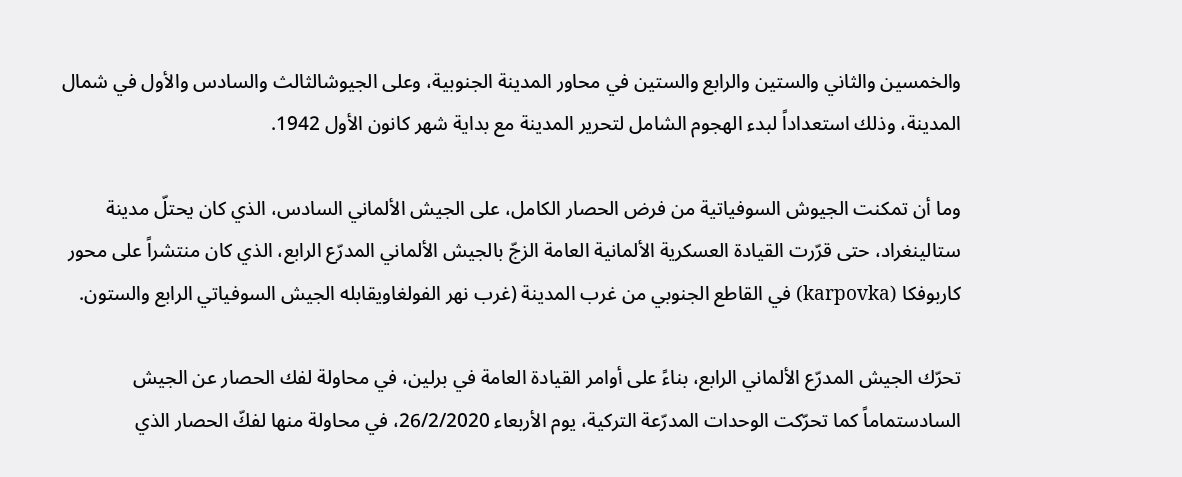والخمسين والثاني والستين والرابع والستين في محاور المدينة الجنوبية، وعلى الجيوشالثالث والسادس والأول في شمال المدينة، وذلك استعداداً لبدء الهجوم الشامل لتحرير المدينة مع بداية شهر كانون الأول 1942.

وما أن تمكنت الجيوش السوفياتية من فرض الحصار الكامل، على الجيش الألماني السادس، الذي كان يحتلّ مدينة ستالينغراد، حتى قرّرت القيادة العسكرية الألمانية العامة الزجّ بالجيش الألماني المدرّع الرابع، الذي كان منتشراً على محور كاربوفكا (karpovka) في القاطع الجنوبي من غرب المدينة (غرب نهر الفولغاويقابله الجيش السوفياتي الرابع والستون.

تحرّك الجيش المدرّع الألماني الرابع، بناءً على أوامر القيادة العامة في برلين، في محاولة لفك الحصار عن الجيش السادستماماً كما تحرّكت الوحدات المدرّعة التركية، يوم الأربعاء 26/2/2020، في محاولة منها لفكّ الحصار الذي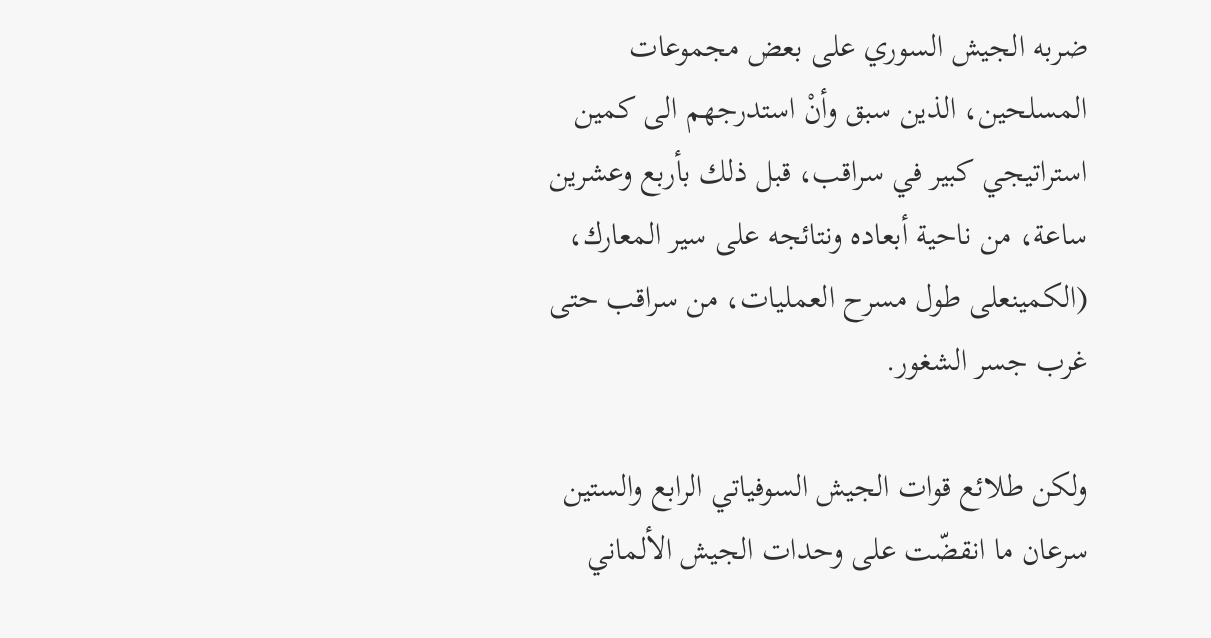ضربه الجيش السوري على بعض مجموعات المسلحين، الذين سبق وأنْ استدرجهم الى كمين استراتيجي كبير في سراقب، قبل ذلك بأربع وعشرين ساعة، من ناحية أبعاده ونتائجه على سير المعارك، (الكمينعلى طول مسرح العمليات، من سراقب حتى غرب جسر الشغور.

ولكن طلائع قوات الجيش السوفياتي الرابع والستين سرعان ما انقضّت على وحدات الجيش الألماني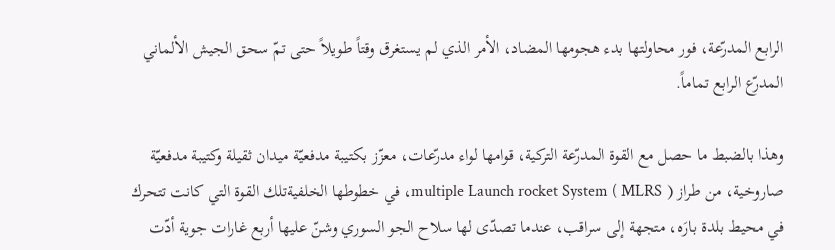الرابع المدرّعة، فور محاولتها بدء هجومها المضاد، الأمر الذي لم يستغرق وقتاً طويلاً حتى تمّ سحق الجيش الألماني المدرّع الرابع تماماً.

وهذا بالضبط ما حصل مع القوة المدرّعة التركية، قوامها لواء مدرّعات، معزّز بكتيبة مدفعيّة ميدان ثقيلة وكتيبة مدفعيّة صاروخية، من طراز ( MLRS ) multiple Launch rocket System، في خطوطها الخلفيةتلك القوة التي كانت تتحرك في محيط بلدة بارَه، متجهة إلى سراقب، عندما تصدّى لها سلاح الجو السوري وشنّ عليها أربع غارات جوية أدّت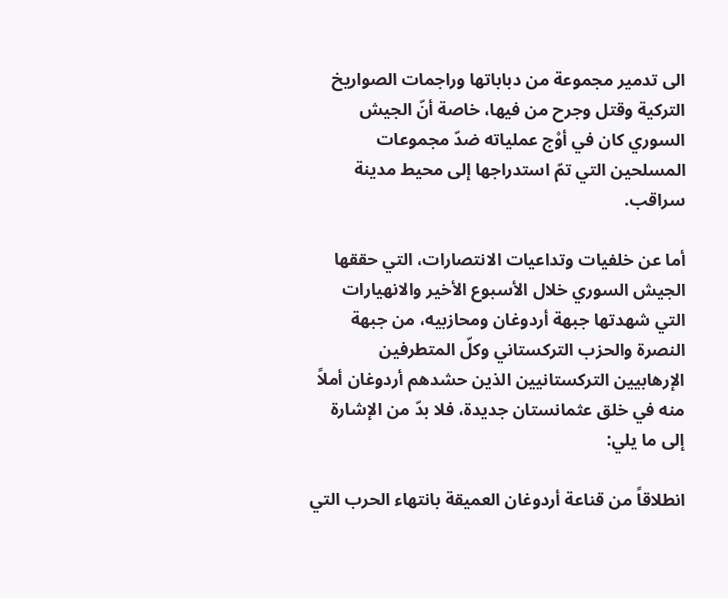الى تدمير مجموعة من دباباتها وراجمات الصواريخ التركية وقتل وجرح من فيها، خاصة أنّ الجيش السوري كان في أوْج عملياته ضدّ مجموعات المسلحين التي تمّ استدراجها إلى محيط مدينة سراقب.

أما عن خلفيات وتداعيات الانتصارات، التي حققها الجيش السوري خلال الأسبوع الأخير والانهيارات التي شهدتها جبهة أردوغان ومحازبيه، من جبهة النصرة والحزب التركستاني وكلّ المتطرفين الإرهابيين التركستانيين الذين حشدهم أردوغان أملاً منه في خلق عثمانستان جديدة، فلا بدّ من الإشارة إلى ما يلي:

انطلاقاً من قناعة أردوغان العميقة بانتهاء الحرب التي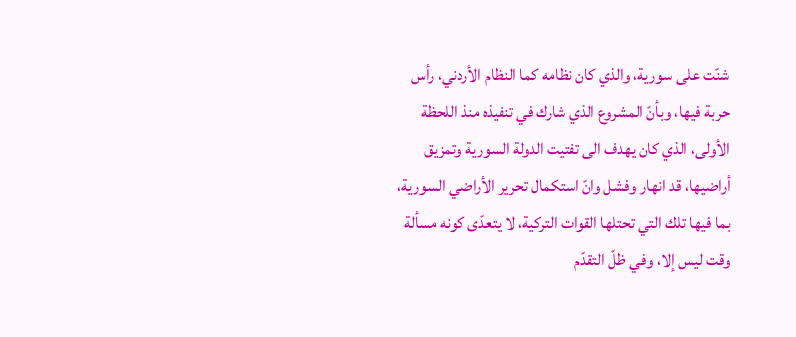شنّت على سورية، والذي كان نظامه كما النظام الأردني، رأس حربة فيها، وبأنّ المشروع الذي شارك في تنفيذه منذ اللحظة الأولى، الذي كان يهدف الى تفتيت الدولة السورية وتمزيق أراضيها، قد انهار وفشل وانّ استكمال تحرير الأراضي السورية، بما فيها تلك التي تحتلها القوات التركية، لا يتعدّى كونه مسألة وقت ليس إلا، وفي ظلّ التقدّم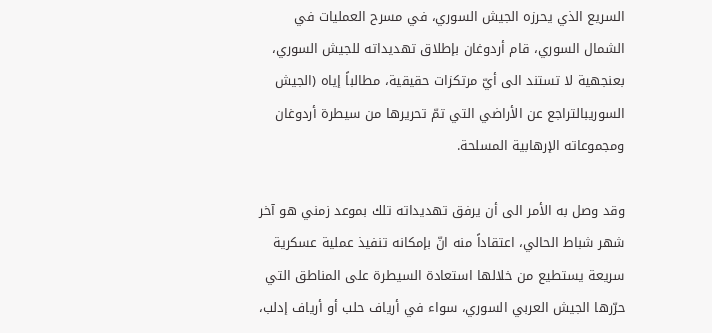السريع الذي يحرزه الجيش السوري، في مسرح العمليات في الشمال السوري، قام أردوغان بإطلاق تهديداته للجيش السوري، بعنجهية لا تستند الى أيّ مرتكزات حقيقية، مطالباً إياه (الجيش السوريبالتراجع عن الأراضي التي تمّ تحريرها من سيطرة أردوغان ومجموعاته الإرهابية المسلحة.

وقد وصل به الأمر الى أن يرفق تهديداته تلك بموعد زمني هو آخر شهر شباط الحالي، اعتقاداً منه انّ بإمكانه تنفيذ عملية عسكرية سريعة يستطيع من خلالها استعادة السيطرة على المناطق التي حرّرها الجيش العربي السوري، سواء في أرياف حلب أو أرياف إدلب،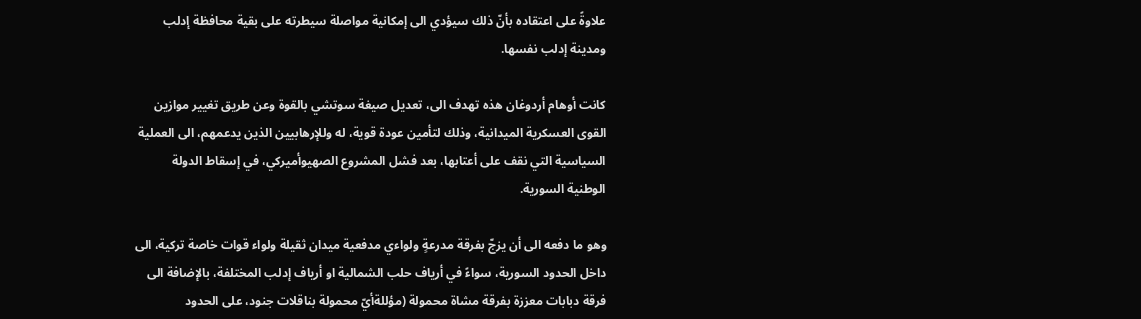علاوةً على اعتقاده بأنّ ذلك سيؤدي الى إمكانية مواصلة سيطرته على بقية محافظة إدلب ومدينة إدلب نفسها.

كانت أوهام أردوغان هذه تهدف الى، تعديل صيغة سوتشي بالقوة وعن طريق تغيير موازين القوى العسكرية الميدانية، وذلك لتأمين عودة قوية، له وللإرهابيين الذين يدعمهم، الى العملية السياسية التي نقف على أعتابها، بعد فشل المشروع الصهيوأميركي، في إسقاط الدولة الوطنية السورية.

وهو ما دفعه الى أن يزجّ بفرقة مدرعةٍ ولواءي مدفعية ميدان ثقيلة ولواء قوات خاصة تركية، الى داخل الحدود السورية، سواءً في أرياف حلب الشمالية او أرياف إدلب المختلفة، بالإضافة الى فرقة دبابات معززة بفرقة مشاة محمولة (مؤللةأيّ محمولة بناقلات جنود، على الحدود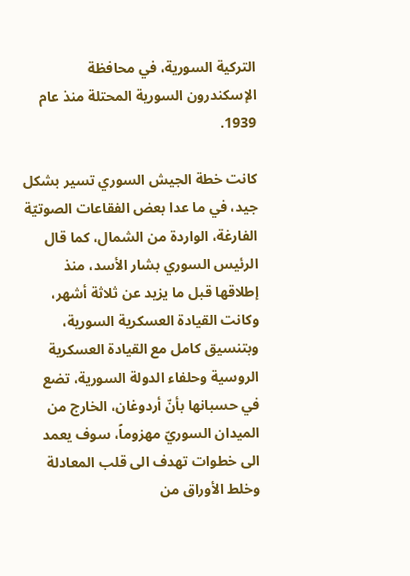التركية السورية، في محافظة الإسكندرون السورية المحتلة منذ عام 1939.

كانت خطة الجيش السوري تسير بشكل جيد، في ما عدا بعض الفقاعات الصوتيّة الفارغة، الواردة من الشمال، كما قال الرئيس السوري بشار الأسد، منذ إطلاقها قبل ما يزيد عن ثلاثة أشهر، وكانت القيادة العسكرية السورية، وبتنسيق كامل مع القيادة العسكرية الروسية وحلفاء الدولة السورية، تضع في حسبانها بأنّ أردوغان، الخارج من الميدان السوريّ مهزوماً، سوف يعمد الى خطوات تهدف الى قلب المعادلة وخلط الأوراق من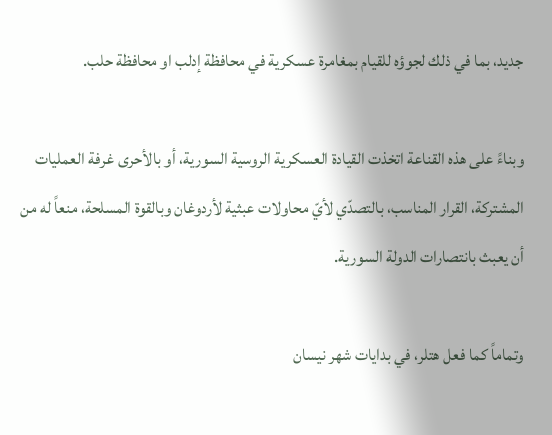جديد، بما في ذلك لجوؤه للقيام بمغامرة عسكرية في محافظة إدلب او محافظة حلب.

وبناءً على هذه القناعة اتخذت القيادة العسكرية الروسية السورية، أو بالأحرى غرفة العمليات المشتركة، القرار المناسب، بالتصدّي لأيّ محاولات عبثية لأردوغان وبالقوة المسلحة، منعاً له من أن يعبث بانتصارات الدولة السورية.

وتماماً كما فعل هتلر، في بدايات شهر نيسان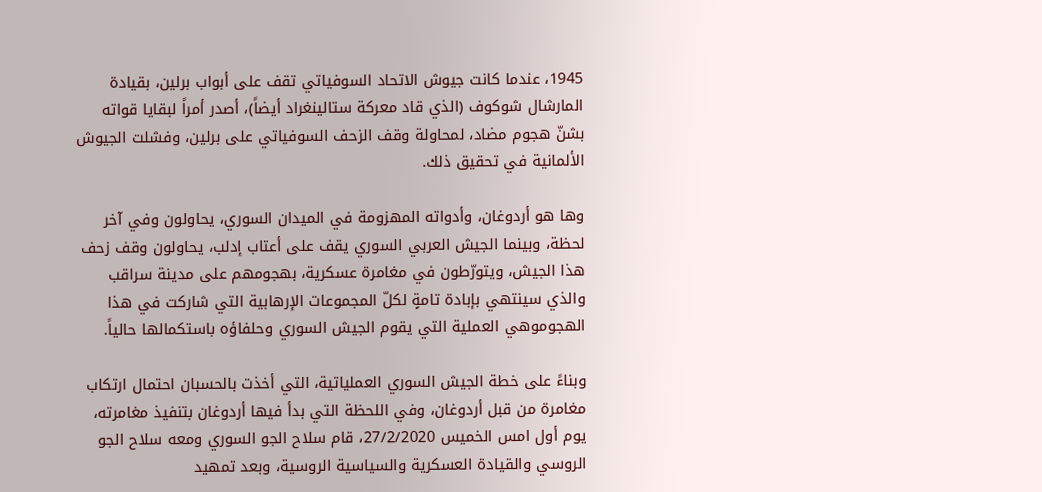1945، عندما كانت جيوش الاتحاد السوفياتي تقف على أبواب برلين، بقيادة المارشال شوكوف (الذي قاد معركة ستالينغراد أيضاً)، أصدر أمراً لبقايا قواته بشنّ هجوم مضاد، لمحاولة وقف الزحف السوفياتي على برلين، وفشلت الجيوش الألمانية في تحقيق ذلك.

وها هو أردوغان، وأدواته المهزومة في الميدان السوري، يحاولون وفي آخر لحظة، وبينما الجيش العربي السوري يقف على أعتاب إدلب، يحاولون وقف زحف هذا الجيش، ويتورّطون في مغامرة عسكرية، بهجومهم على مدينة سراقب والذي سينتهي بإبادة تامةٍ لكلّ المجموعات الإرهابية التي شاركت في هذا الهجوموهي العملية التي يقوم الجيش السوري وحلفاؤه باستكمالها حالياً.

وبناءً على خطة الجيش السوري العملياتية، التي أخذت بالحسبان احتمال ارتكاب مغامرة من قبل أردوغان، وفي اللحظة التي بدأ فيها أردوغان بتنفيذ مغامرته، يوم أول امس الخميس 27/2/2020، قام سلاح الجو السوري ومعه سلاح الجو الروسي والقيادة العسكرية والسياسية الروسية، وبعد تمهيد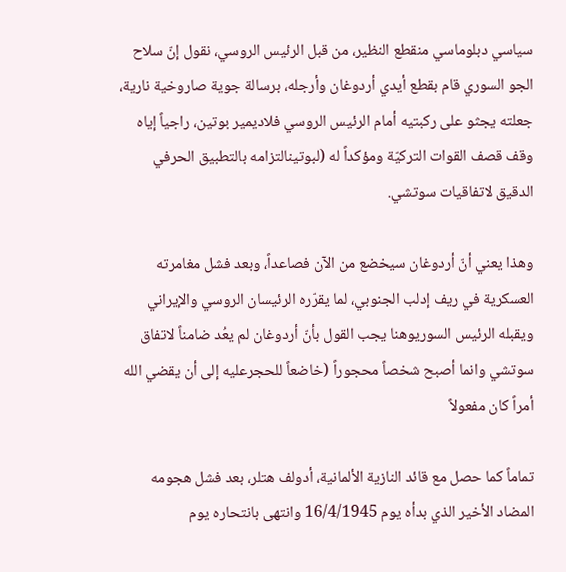سياسي دبلوماسي منقطع النظير، من قبل الرئيس الروسي، نقول إنّ سلاح الجو السوري قام بقطع أيدي أردوغان وأرجله، برسالة جوية صاروخية نارية، جعلته يجثو على ركبتيه أمام الرئيس الروسي فلاديمير بوتين، راجياً إياه وقف قصف القوات التركيّة ومؤكداً له (لبوتينالتزامه بالتطبيق الحرفي الدقيق لاتفاقيات سوتشي.

وهذا يعني أنّ أردوغان سيخضع من الآن فصاعداً، وبعد فشل مغامرته العسكرية في ريف إدلب الجنوبي، لما يقرّره الرئيسان الروسي والإيراني ويقبله الرئيس السوريوهنا يجب القول بأنّ أردوغان لم يعُد ضامناً لاتفاق سوتشي وانما أصبح شخصاً محجوراً (خاضعاً للحجرعليه إلى أن يقضي الله أمراً كان مفعولاً

تماماً كما حصل مع قائد النازية الألمانية، أدولف هتلر، بعد فشل هجومه المضاد الأخير الذي بدأه يوم 16/4/1945 وانتهى بانتحاره يوم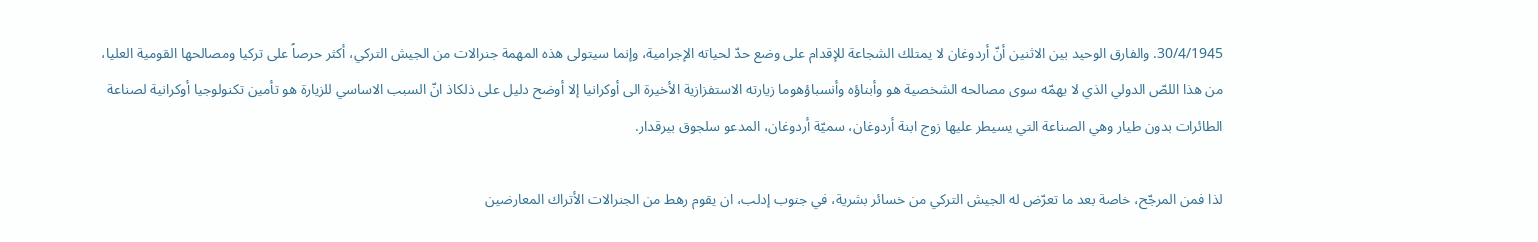30/4/1945. والفارق الوحيد بين الاثنين أنّ أردوغان لا يمتلك الشجاعة للإقدام على وضع حدّ لحياته الإجرامية، وإنما سيتولى هذه المهمة جنرالات من الجيش التركي، أكثر حرصاً على تركيا ومصالحها القومية العليا، من هذا اللصّ الدولي الذي لا يهمّه سوى مصالحه الشخصية هو وأبناؤه وأنسباؤهوما زيارته الاستفزازية الأخيرة الى أوكرانيا إلا أوضح دليل على ذلكاذ انّ السبب الاساسي للزيارة هو تأمين تكنولوجيا أوكرانية لصناعة الطائرات بدون طيار وهي الصناعة التي يسيطر عليها زوج ابنة أردوغان، سميّة أردوغان، المدعو سلجوق بيرقدار.

لذا فمن المرجّح، خاصة بعد ما تعرّض له الجيش التركي من خسائر بشرية، في جنوب إدلب، ان يقوم رهط من الجنرالات الأتراك المعارضين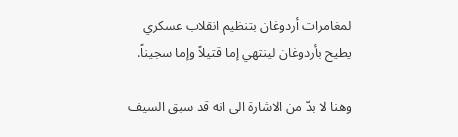لمغامرات أردوغان بتنظيم انقلاب عسكري يطيح بأردوغان لينتهي إما قتيلاً وإما سجيناً.

وهنا لا بدّ من الاشارة الى انه قد سبق السيف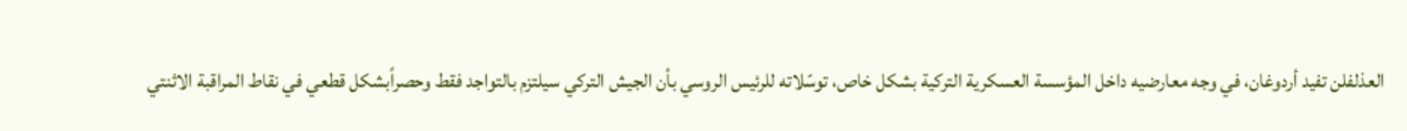العذلفلن تفيد أردوغان، في وجه معارضيه داخل المؤسسة العسكرية التركية بشكل خاص، توسّلاته للرئيس الروسي بأن الجيش التركي سيلتزم بالتواجد فقط وحصراًبشكل قطعي في نقاط المراقبة الاثنتي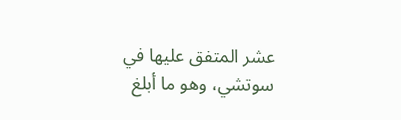عشر المتفق عليها في سوتشي، وهو ما أبلغ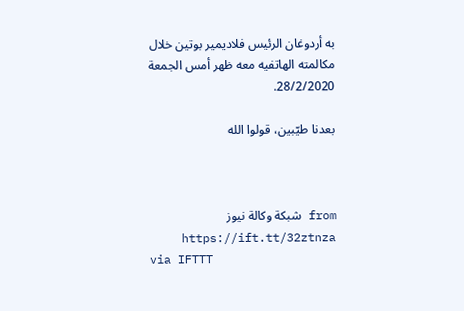به أردوغان الرئيس فلاديمير بوتين خلال مكالمته الهاتفيه معه ظهر أمس الجمعة 28/2/2020.

بعدنا طيّبين، قولوا الله



from شبكة وكالة نيوز https://ift.tt/32ztnza
via IFTTT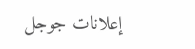إعلانات جوجل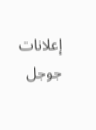إعلانات جوجل